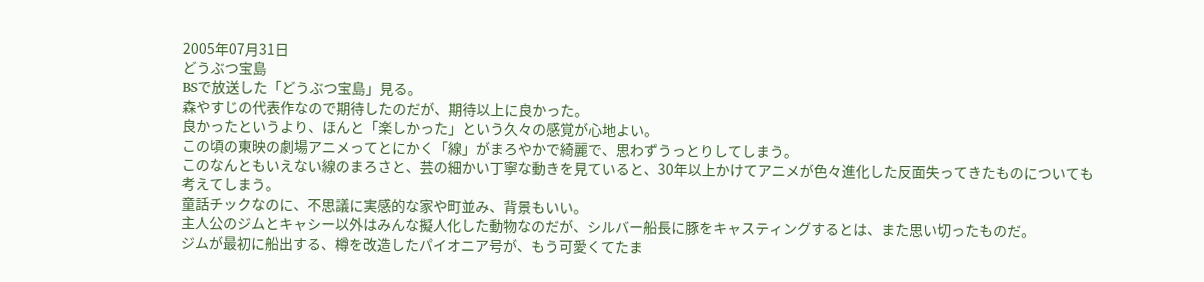2005年07月31日
どうぶつ宝島
BSで放送した「どうぶつ宝島」見る。
森やすじの代表作なので期待したのだが、期待以上に良かった。
良かったというより、ほんと「楽しかった」という久々の感覚が心地よい。
この頃の東映の劇場アニメってとにかく「線」がまろやかで綺麗で、思わずうっとりしてしまう。
このなんともいえない線のまろさと、芸の細かい丁寧な動きを見ていると、30年以上かけてアニメが色々進化した反面失ってきたものについても考えてしまう。
童話チックなのに、不思議に実感的な家や町並み、背景もいい。
主人公のジムとキャシー以外はみんな擬人化した動物なのだが、シルバー船長に豚をキャスティングするとは、また思い切ったものだ。
ジムが最初に船出する、樽を改造したパイオニア号が、もう可愛くてたま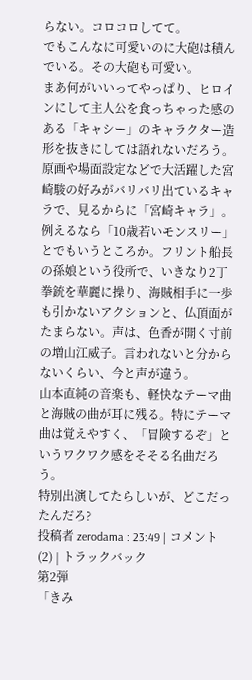らない。コロコロしてて。
でもこんなに可愛いのに大砲は積んでいる。その大砲も可愛い。
まあ何がいいってやっぱり、ヒロインにして主人公を食っちゃった感のある「キャシー」のキャラクター造形を抜きにしては語れないだろう。
原画や場面設定などで大活躍した宮崎駿の好みがバリバリ出ているキャラで、見るからに「宮崎キャラ」。例えるなら「10歳若いモンスリー」とでもいうところか。フリント船長の孫娘という役所で、いきなり2丁拳銃を華麗に操り、海賊相手に一歩も引かないアクションと、仏頂面がたまらない。声は、色香が開く寸前の増山江威子。言われないと分からないくらい、今と声が違う。
山本直純の音楽も、軽快なテーマ曲と海賊の曲が耳に残る。特にテーマ曲は覚えやすく、「冒険するぞ」というワクワク感をそそる名曲だろう。
特別出演してたらしいが、どこだったんだろ?
投稿者 zerodama : 23:49 | コメント (2) | トラックバック
第2弾
「きみ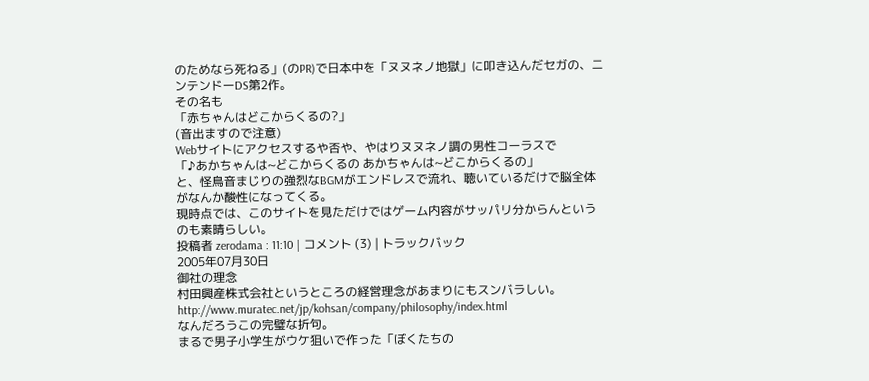のためなら死ねる」(のPR)で日本中を「ヌヌネノ地獄」に叩き込んだセガの、ニンテンドーDS第2作。
その名も
「赤ちゃんはどこからくるの?」
(音出ますので注意)
Webサイトにアクセスするや否や、やはりヌヌネノ調の男性コーラスで
「♪あかちゃんは~どこからくるの あかちゃんは~どこからくるの」
と、怪鳥音まじりの強烈なBGMがエンドレスで流れ、聴いているだけで脳全体がなんか酸性になってくる。
現時点では、このサイトを見ただけではゲーム内容がサッパリ分からんというのも素晴らしい。
投稿者 zerodama : 11:10 | コメント (3) | トラックバック
2005年07月30日
御社の理念
村田興産株式会社というところの経営理念があまりにもスンバラしい。
http://www.muratec.net/jp/kohsan/company/philosophy/index.html
なんだろうこの完璧な折句。
まるで男子小学生がウケ狙いで作った「ぼくたちの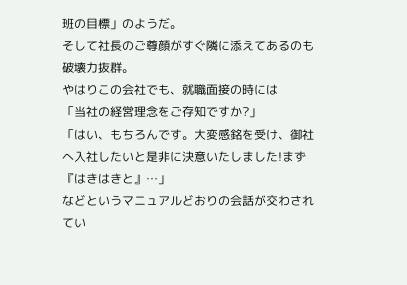班の目標」のようだ。
そして社長のご尊顔がすぐ隣に添えてあるのも破壊力抜群。
やはりこの会社でも、就職面接の時には
「当社の経営理念をご存知ですか?」
「はい、もちろんです。大変感銘を受け、御社へ入社したいと是非に決意いたしました!まず『はきはきと』…」
などというマニュアルどおりの会話が交わされてい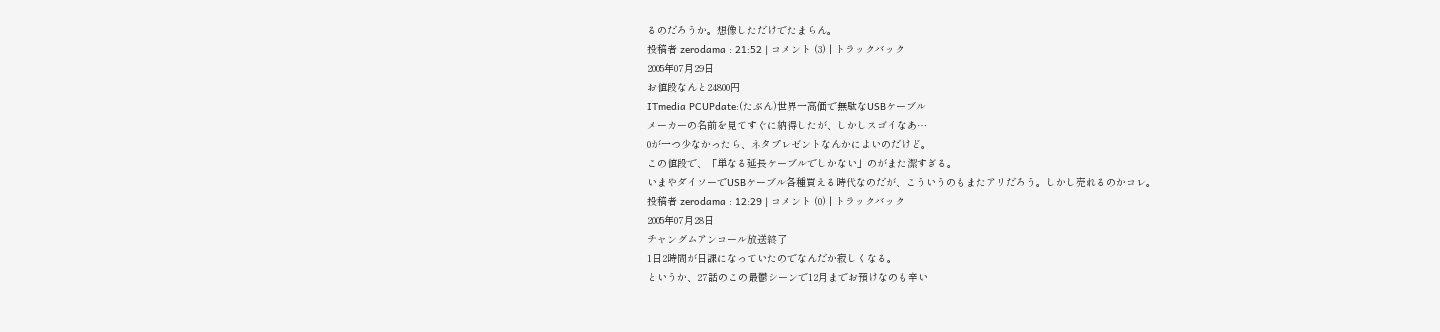るのだろうか。想像しただけでたまらん。
投稿者 zerodama : 21:52 | コメント (3) | トラックバック
2005年07月29日
お値段なんと24800円
ITmedia PCUPdate:(たぶん)世界一高価で無駄なUSBケーブル
メーカーの名前を見てすぐに納得したが、しかしスゴイなあ…
0が一つ少なかったら、ネタプレゼントなんかによいのだけど。
この値段で、「単なる延長ケーブルでしかない」のがまた潔すぎる。
いまやダイソーでUSBケーブル各種買える時代なのだが、こういうのもまたアリだろう。しかし売れるのかコレ。
投稿者 zerodama : 12:29 | コメント (0) | トラックバック
2005年07月28日
チャングムアンコール放送終了
1日2時間が日課になっていたのでなんだか寂しくなる。
というか、27話のこの最鬱シーンで12月までお預けなのも辛い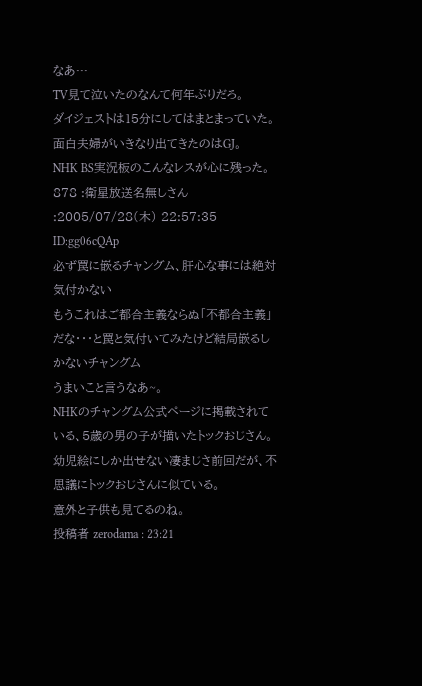なあ…
TV見て泣いたのなんて何年ぶりだろ。
ダイジェストは15分にしてはまとまっていた。
面白夫婦がいきなり出てきたのはGJ。
NHK BS実況板のこんなレスが心に残った。
878 :衛星放送名無しさん :2005/07/28(木) 22:57:35 ID:gg06cQAp
必ず罠に嵌るチャングム、肝心な事には絶対気付かない
もうこれはご都合主義ならぬ「不都合主義」だな・・・と罠と気付いてみたけど結局嵌るしかないチャングム
うまいこと言うなあ~。
NHKのチャングム公式ページに掲載されている、5歳の男の子が描いたトックおじさん。
幼児絵にしか出せない凄まじさ前回だが、不思議にトックおじさんに似ている。
意外と子供も見てるのね。
投稿者 zerodama : 23:21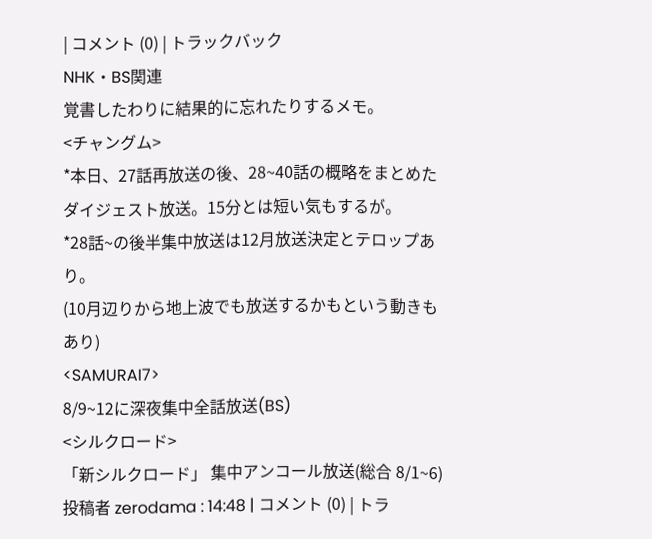| コメント (0) | トラックバック
NHK・BS関連
覚書したわりに結果的に忘れたりするメモ。
<チャングム>
*本日、27話再放送の後、28~40話の概略をまとめたダイジェスト放送。15分とは短い気もするが。
*28話~の後半集中放送は12月放送決定とテロップあり。
(10月辺りから地上波でも放送するかもという動きもあり)
<SAMURAI7>
8/9~12に深夜集中全話放送(BS)
<シルクロード>
「新シルクロード」 集中アンコール放送(総合 8/1~6)
投稿者 zerodama : 14:48 | コメント (0) | トラ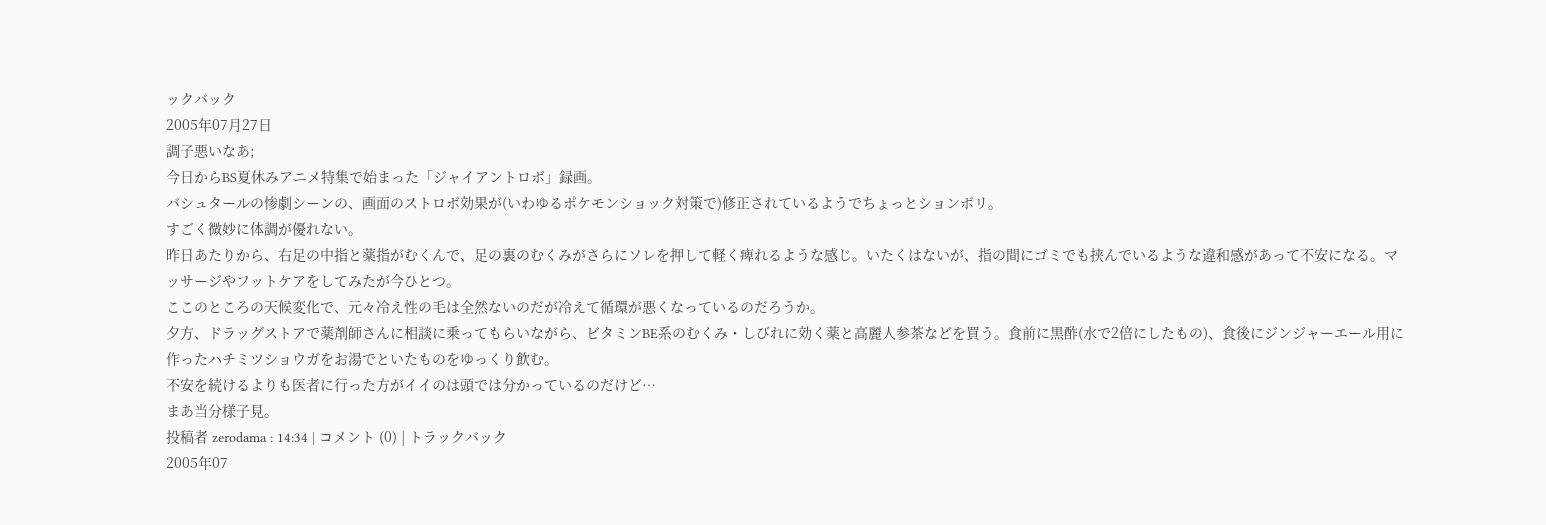ックバック
2005年07月27日
調子悪いなあ;
今日からBS夏休みアニメ特集で始まった「ジャイアントロボ」録画。
バシュタールの惨劇シーンの、画面のストロボ効果が(いわゆるポケモンショック対策で)修正されているようでちょっとションボリ。
すごく微妙に体調が優れない。
昨日あたりから、右足の中指と薬指がむくんで、足の裏のむくみがさらにソレを押して軽く痺れるような感じ。いたくはないが、指の間にゴミでも挟んでいるような違和感があって不安になる。マッサージやフットケアをしてみたが今ひとつ。
ここのところの天候変化で、元々冷え性の毛は全然ないのだが冷えて循環が悪くなっているのだろうか。
夕方、ドラッグストアで薬剤師さんに相談に乗ってもらいながら、ビタミンBE系のむくみ・しびれに効く薬と高麗人参茶などを買う。食前に黒酢(水で2倍にしたもの)、食後にジンジャーエール用に作ったハチミツショウガをお湯でといたものをゆっくり飲む。
不安を続けるよりも医者に行った方がイイのは頭では分かっているのだけど…
まあ当分様子見。
投稿者 zerodama : 14:34 | コメント (0) | トラックバック
2005年07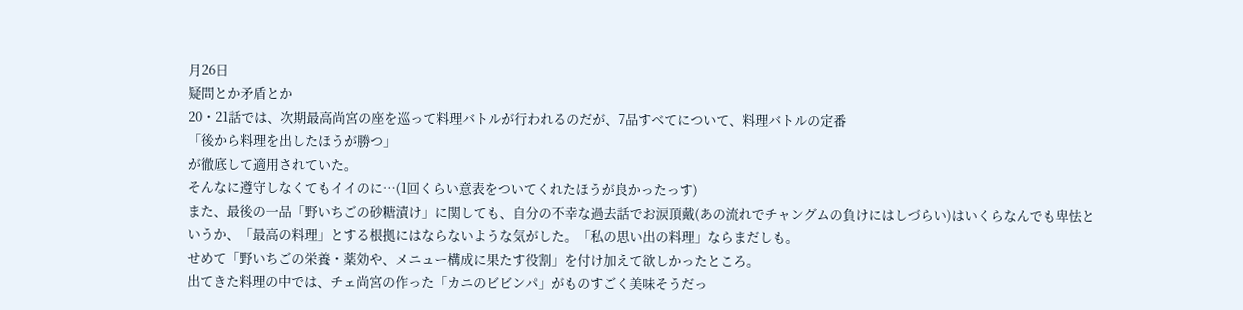月26日
疑問とか矛盾とか
20・21話では、次期最高尚宮の座を巡って料理バトルが行われるのだが、7品すべてについて、料理バトルの定番
「後から料理を出したほうが勝つ」
が徹底して適用されていた。
そんなに遵守しなくてもイイのに…(1回くらい意表をついてくれたほうが良かったっす)
また、最後の一品「野いちごの砂糖漬け」に関しても、自分の不幸な過去話でお涙頂戴(あの流れでチャングムの負けにはしづらい)はいくらなんでも卑怯というか、「最高の料理」とする根拠にはならないような気がした。「私の思い出の料理」ならまだしも。
せめて「野いちごの栄養・薬効や、メニュー構成に果たす役割」を付け加えて欲しかったところ。
出てきた料理の中では、チェ尚宮の作った「カニのビビンパ」がものすごく美味そうだっ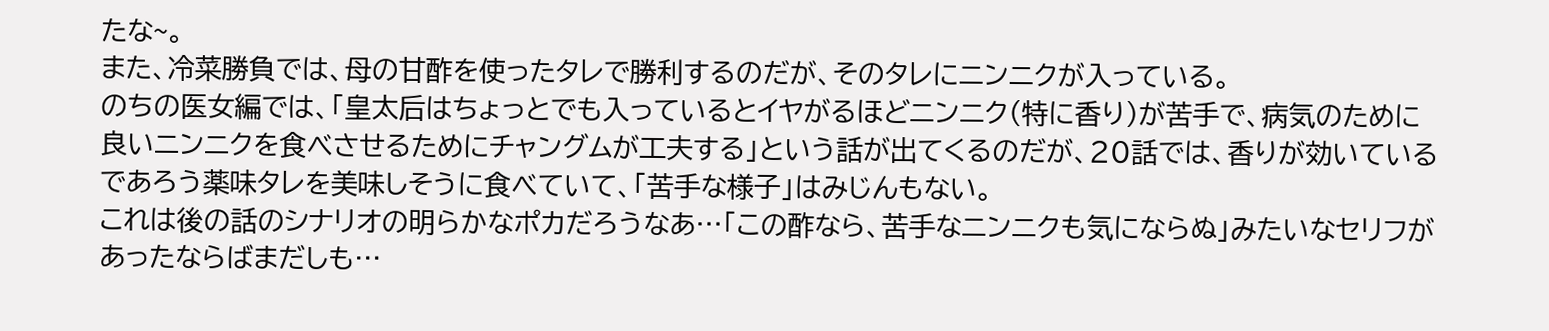たな~。
また、冷菜勝負では、母の甘酢を使ったタレで勝利するのだが、そのタレにニンニクが入っている。
のちの医女編では、「皇太后はちょっとでも入っているとイヤがるほどニンニク(特に香り)が苦手で、病気のために良いニンニクを食べさせるためにチャングムが工夫する」という話が出てくるのだが、20話では、香りが効いているであろう薬味タレを美味しそうに食べていて、「苦手な様子」はみじんもない。
これは後の話のシナリオの明らかなポカだろうなあ…「この酢なら、苦手なニンニクも気にならぬ」みたいなセリフがあったならばまだしも…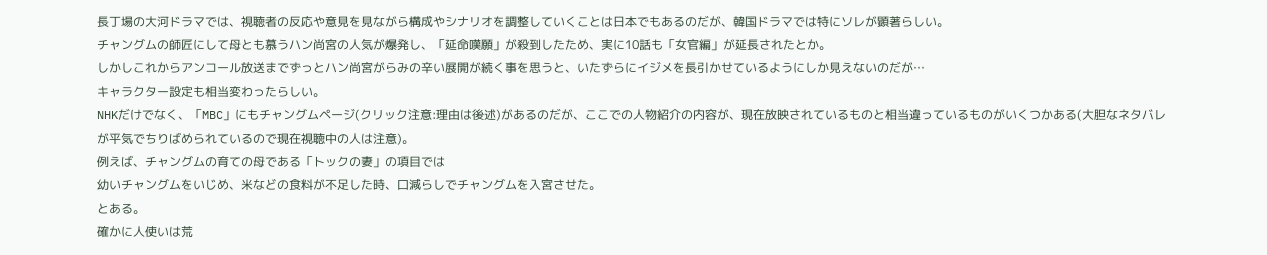長丁場の大河ドラマでは、視聴者の反応や意見を見ながら構成やシナリオを調整していくことは日本でもあるのだが、韓国ドラマでは特にソレが顕著らしい。
チャングムの師匠にして母とも慕うハン尚宮の人気が爆発し、「延命嘆願」が殺到したため、実に10話も「女官編」が延長されたとか。
しかしこれからアンコール放送までずっとハン尚宮がらみの辛い展開が続く事を思うと、いたずらにイジメを長引かせているようにしか見えないのだが…
キャラクター設定も相当変わったらしい。
NHKだけでなく、「MBC」にもチャングムページ(クリック注意:理由は後述)があるのだが、ここでの人物紹介の内容が、現在放映されているものと相当違っているものがいくつかある(大胆なネタバレが平気でちりばめられているので現在視聴中の人は注意)。
例えば、チャングムの育ての母である「トックの妻」の項目では
幼いチャングムをいじめ、米などの食料が不足した時、口減らしでチャングムを入宮させた。
とある。
確かに人使いは荒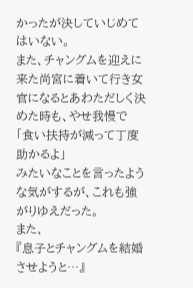かったが決していじめてはいない。
また、チャングムを迎えに来た尚宮に着いて行き女官になるとあわただしく決めた時も、やせ我慢で
「食い扶持が減って丁度助かるよ」
みたいなことを言ったような気がするが、これも強がりゆえだった。
また、
『息子とチャングムを結婚させようと…』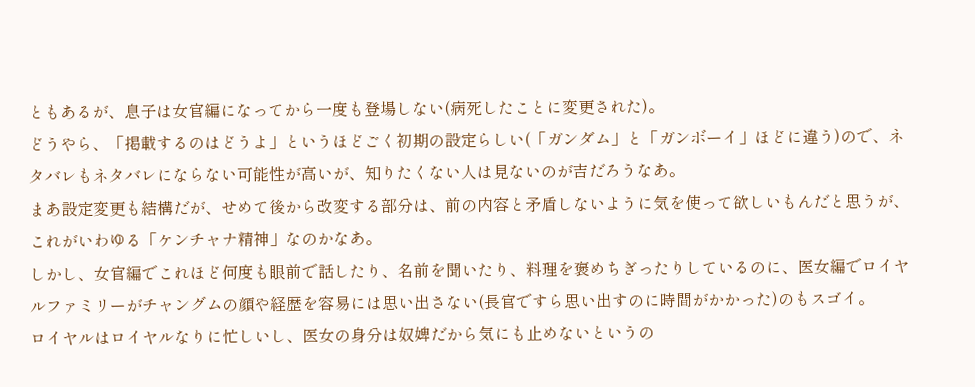ともあるが、息子は女官編になってから一度も登場しない(病死したことに変更された)。
どうやら、「掲載するのはどうよ」というほどごく初期の設定らしい(「ガンダム」と「ガンボーイ」ほどに違う)ので、ネタバレもネタバレにならない可能性が高いが、知りたくない人は見ないのが吉だろうなあ。
まあ設定変更も結構だが、せめて後から改変する部分は、前の内容と矛盾しないように気を使って欲しいもんだと思うが、これがいわゆる「ケンチャナ精神」なのかなあ。
しかし、女官編でこれほど何度も眼前で話したり、名前を聞いたり、料理を褒めちぎったりしているのに、医女編でロイヤルファミリーがチャングムの顔や経歴を容易には思い出さない(長官ですら思い出すのに時間がかかった)のもスゴイ。
ロイヤルはロイヤルなりに忙しいし、医女の身分は奴婢だから気にも止めないというの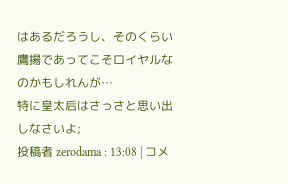はあるだろうし、そのくらい鷹揚であってこそロイヤルなのかもしれんが…
特に皇太后はさっさと思い出しなさいよ;
投稿者 zerodama : 13:08 | コメ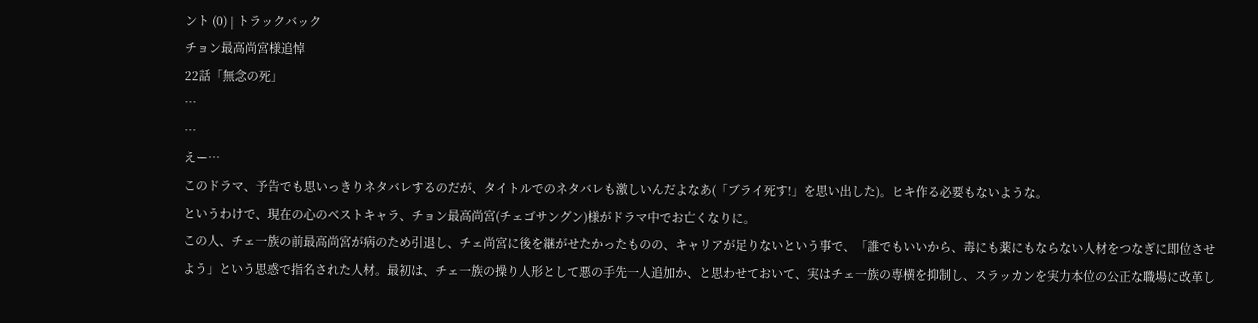ント (0) | トラックバック
チョン最高尚宮様追悼
22話「無念の死」
…
…
えー…
このドラマ、予告でも思いっきりネタバレするのだが、タイトルでのネタバレも激しいんだよなあ(「ブライ死す!」を思い出した)。ヒキ作る必要もないような。
というわけで、現在の心のベストキャラ、チョン最高尚宮(チェゴサングン)様がドラマ中でお亡くなりに。
この人、チェ一族の前最高尚宮が病のため引退し、チェ尚宮に後を継がせたかったものの、キャリアが足りないという事で、「誰でもいいから、毒にも薬にもならない人材をつなぎに即位させよう」という思惑で指名された人材。最初は、チェ一族の操り人形として悪の手先一人追加か、と思わせておいて、実はチェ一族の専横を抑制し、スラッカンを実力本位の公正な職場に改革し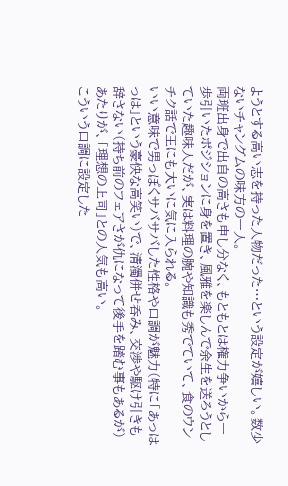ようとする高い志を持った人物だった…という設定が嬉しい。数少ないチャングムの味方の一人。
両班出身で出自の高さも申し分なく、もともとは権力争いから一歩引いたポジションに身を置き、風雅を楽しんで余生を送ろうとしていた趣味人だが、実は料理の腕や知識も秀でていて、食のウンチク話で王にも大いに気に入られる。
いい意味で男っぽくサバサバした性格や口調が魅力(特に「あっはっは」という豪快な高笑い)で、清濁併せ呑み、交渉や駆け引きも辞さない(持ち前のフェアさが仇になって後手を踏む事もあるが)あたりが、「理想の上司」との人気も高い。
こういう口調に設定した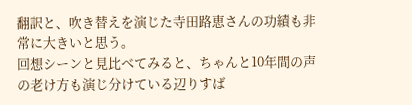翻訳と、吹き替えを演じた寺田路恵さんの功績も非常に大きいと思う。
回想シーンと見比べてみると、ちゃんと10年間の声の老け方も演じ分けている辺りすば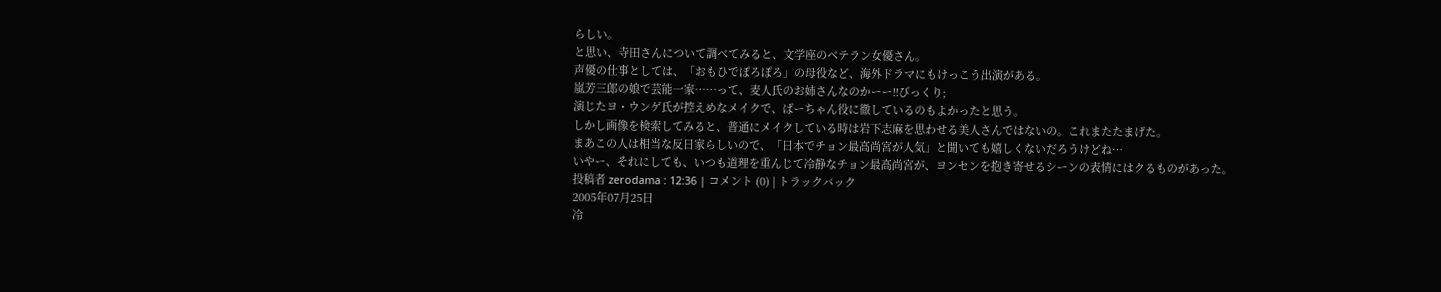らしい。
と思い、寺田さんについて調べてみると、文学座のベテラン女優さん。
声優の仕事としては、「おもひでぽろぽろ」の母役など、海外ドラマにもけっこう出演がある。
嵐芳三郎の娘で芸能一家……って、麦人氏のお姉さんなのかーー!!びっくり;
演じたヨ・ウンゲ氏が控えめなメイクで、ばーちゃん役に徹しているのもよかったと思う。
しかし画像を検索してみると、普通にメイクしている時は岩下志麻を思わせる美人さんではないの。これまたたまげた。
まあこの人は相当な反日家らしいので、「日本でチョン最高尚宮が人気」と聞いても嬉しくないだろうけどね…
いやー、それにしても、いつも道理を重んじて冷静なチョン最高尚宮が、ヨンセンを抱き寄せるシーンの表情にはクるものがあった。
投稿者 zerodama : 12:36 | コメント (0) | トラックバック
2005年07月25日
冷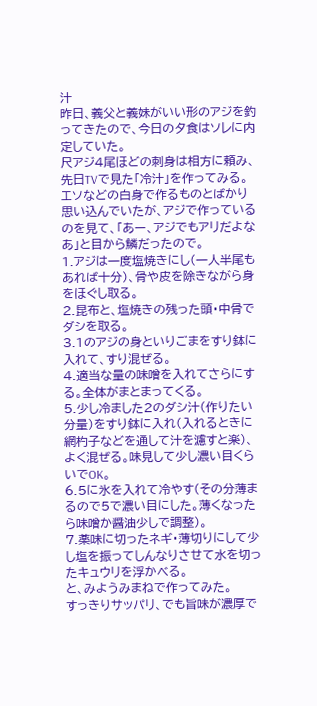汁
昨日、義父と義妹がいい形のアジを釣ってきたので、今日の夕食はソレに内定していた。
尺アジ4尾ほどの刺身は相方に頼み、先日TVで見た「冷汁」を作ってみる。
エソなどの白身で作るものとばかり思い込んでいたが、アジで作っているのを見て、「あー、アジでもアリだよなあ」と目から鱗だったので。
1.アジは一度塩焼きにし(一人半尾もあれば十分)、骨や皮を除きながら身をほぐし取る。
2.昆布と、塩焼きの残った頭・中骨でダシを取る。
3.1のアジの身といりごまをすり鉢に入れて、すり混ぜる。
4.適当な量の味噌を入れてさらにする。全体がまとまってくる。
5.少し冷ました2のダシ汁(作りたい分量)をすり鉢に入れ(入れるときに網杓子などを通して汁を濾すと楽)、よく混ぜる。味見して少し濃い目くらいでOK。
6.5に氷を入れて冷やす(その分薄まるので5で濃い目にした。薄くなったら味噌か醤油少しで調整)。
7.薬味に切ったネギ・薄切りにして少し塩を振ってしんなりさせて水を切ったキュウリを浮かべる。
と、みようみまねで作ってみた。
すっきりサッパリ、でも旨味が濃厚で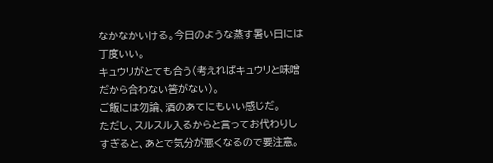なかなかいける。今日のような蒸す暑い日には丁度いい。
キュウリがとても合う(考えればキュウリと味噌だから合わない筈がない)。
ご飯には勿論、酒のあてにもいい感じだ。
ただし、スルスル入るからと言ってお代わりしすぎると、あとで気分が悪くなるので要注意。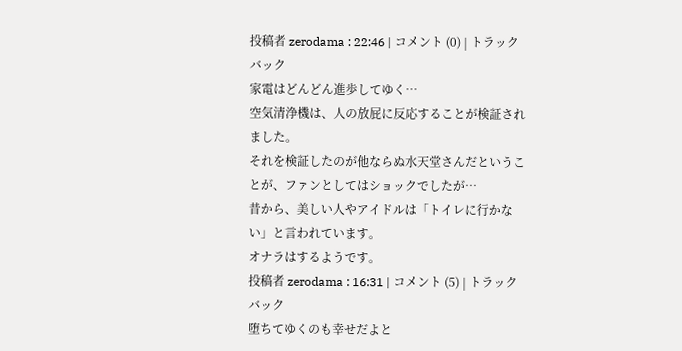投稿者 zerodama : 22:46 | コメント (0) | トラックバック
家電はどんどん進歩してゆく…
空気清浄機は、人の放屁に反応することが検証されました。
それを検証したのが他ならぬ水天堂さんだということが、ファンとしてはショックでしたが…
昔から、美しい人やアイドルは「トイレに行かない」と言われています。
オナラはするようです。
投稿者 zerodama : 16:31 | コメント (5) | トラックバック
堕ちてゆくのも幸せだよと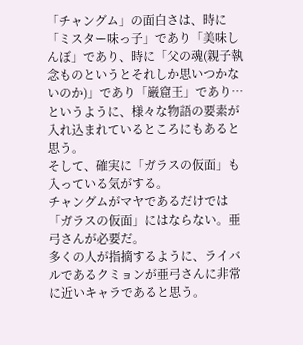「チャングム」の面白さは、時に「ミスター味っ子」であり「美味しんぼ」であり、時に「父の魂(親子執念ものというとそれしか思いつかないのか)」であり「巌窟王」であり…というように、様々な物語の要素が入れ込まれているところにもあると思う。
そして、確実に「ガラスの仮面」も入っている気がする。
チャングムがマヤであるだけでは「ガラスの仮面」にはならない。亜弓さんが必要だ。
多くの人が指摘するように、ライバルであるクミョンが亜弓さんに非常に近いキャラであると思う。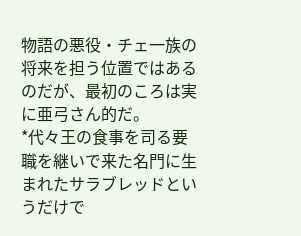物語の悪役・チェ一族の将来を担う位置ではあるのだが、最初のころは実に亜弓さん的だ。
*代々王の食事を司る要職を継いで来た名門に生まれたサラブレッドというだけで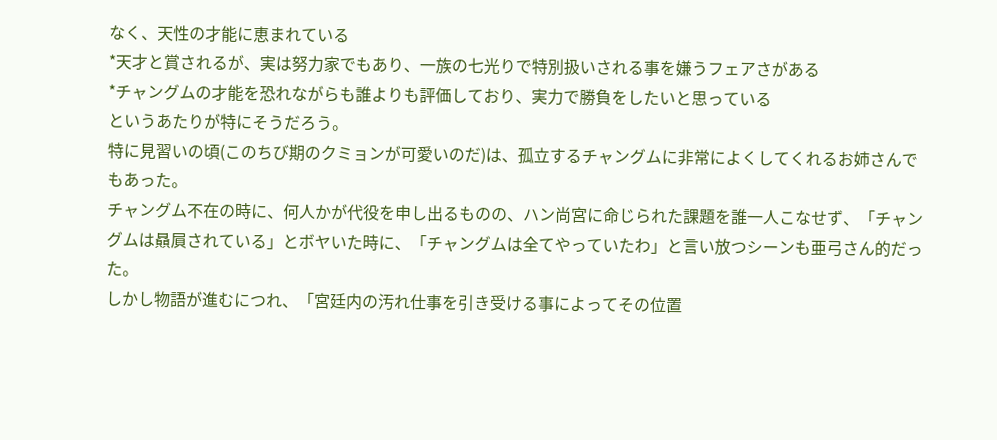なく、天性の才能に恵まれている
*天才と賞されるが、実は努力家でもあり、一族の七光りで特別扱いされる事を嫌うフェアさがある
*チャングムの才能を恐れながらも誰よりも評価しており、実力で勝負をしたいと思っている
というあたりが特にそうだろう。
特に見習いの頃(このちび期のクミョンが可愛いのだ)は、孤立するチャングムに非常によくしてくれるお姉さんでもあった。
チャングム不在の時に、何人かが代役を申し出るものの、ハン尚宮に命じられた課題を誰一人こなせず、「チャングムは贔屓されている」とボヤいた時に、「チャングムは全てやっていたわ」と言い放つシーンも亜弓さん的だった。
しかし物語が進むにつれ、「宮廷内の汚れ仕事を引き受ける事によってその位置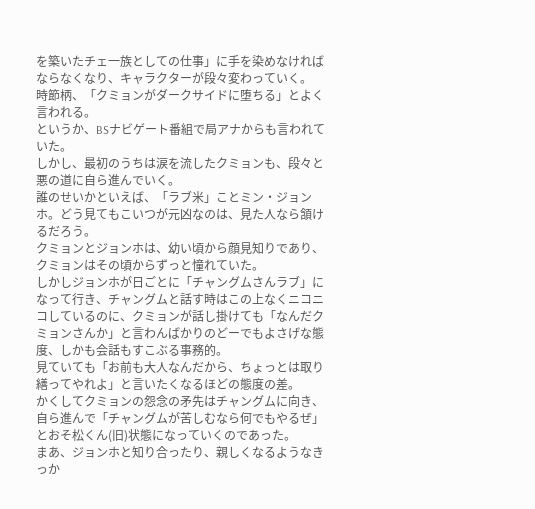を築いたチェ一族としての仕事」に手を染めなければならなくなり、キャラクターが段々変わっていく。
時節柄、「クミョンがダークサイドに堕ちる」とよく言われる。
というか、BSナビゲート番組で局アナからも言われていた。
しかし、最初のうちは涙を流したクミョンも、段々と悪の道に自ら進んでいく。
誰のせいかといえば、「ラブ米」ことミン・ジョンホ。どう見てもこいつが元凶なのは、見た人なら頷けるだろう。
クミョンとジョンホは、幼い頃から顔見知りであり、クミョンはその頃からずっと憧れていた。
しかしジョンホが日ごとに「チャングムさんラブ」になって行き、チャングムと話す時はこの上なくニコニコしているのに、クミョンが話し掛けても「なんだクミョンさんか」と言わんばかりのどーでもよさげな態度、しかも会話もすこぶる事務的。
見ていても「お前も大人なんだから、ちょっとは取り繕ってやれよ」と言いたくなるほどの態度の差。
かくしてクミョンの怨念の矛先はチャングムに向き、自ら進んで「チャングムが苦しむなら何でもやるぜ」とおそ松くん(旧)状態になっていくのであった。
まあ、ジョンホと知り合ったり、親しくなるようなきっか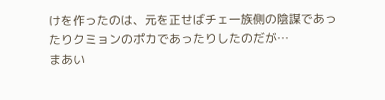けを作ったのは、元を正せばチェ一族側の陰謀であったりクミョンのポカであったりしたのだが…
まあい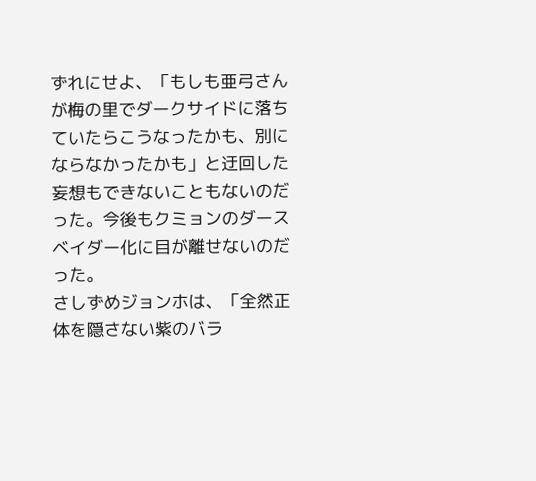ずれにせよ、「もしも亜弓さんが梅の里でダークサイドに落ちていたらこうなったかも、別にならなかったかも」と迂回した妄想もできないこともないのだった。今後もクミョンのダースベイダー化に目が離せないのだった。
さしずめジョンホは、「全然正体を隠さない紫のバラ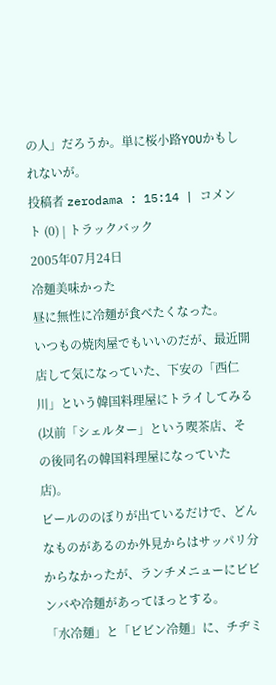の人」だろうか。単に桜小路YOUかもしれないが。
投稿者 zerodama : 15:14 | コメント (0) | トラックバック
2005年07月24日
冷麺美味かった
昼に無性に冷麺が食べたくなった。
いつもの焼肉屋でもいいのだが、最近開店して気になっていた、下安の「西仁川」という韓国料理屋にトライしてみる(以前「シェルター」という喫茶店、その後同名の韓国料理屋になっていた店)。
ビールののぼりが出ているだけで、どんなものがあるのか外見からはサッパリ分からなかったが、ランチメニューにビビンバや冷麺があってほっとする。
「水冷麺」と「ビビン冷麺」に、チヂミ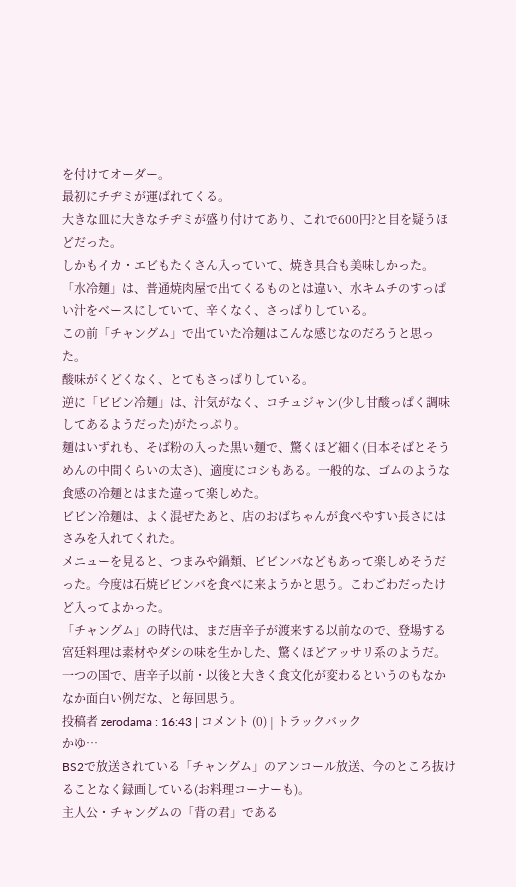を付けてオーダー。
最初にチヂミが運ばれてくる。
大きな皿に大きなチヂミが盛り付けてあり、これで600円?と目を疑うほどだった。
しかもイカ・エビもたくさん入っていて、焼き具合も美味しかった。
「水冷麺」は、普通焼肉屋で出てくるものとは違い、水キムチのすっぱい汁をベースにしていて、辛くなく、さっぱりしている。
この前「チャングム」で出ていた冷麺はこんな感じなのだろうと思った。
酸味がくどくなく、とてもさっぱりしている。
逆に「ビビン冷麺」は、汁気がなく、コチュジャン(少し甘酸っぱく調味してあるようだった)がたっぷり。
麺はいずれも、そば粉の入った黒い麺で、驚くほど細く(日本そばとそうめんの中間くらいの太さ)、適度にコシもある。一般的な、ゴムのような食感の冷麺とはまた違って楽しめた。
ビビン冷麺は、よく混ぜたあと、店のおばちゃんが食べやすい長さにはさみを入れてくれた。
メニューを見ると、つまみや鍋類、ビビンバなどもあって楽しめそうだった。今度は石焼ビビンバを食べに来ようかと思う。こわごわだったけど入ってよかった。
「チャングム」の時代は、まだ唐辛子が渡来する以前なので、登場する宮廷料理は素材やダシの味を生かした、驚くほどアッサリ系のようだ。
一つの国で、唐辛子以前・以後と大きく食文化が変わるというのもなかなか面白い例だな、と毎回思う。
投稿者 zerodama : 16:43 | コメント (0) | トラックバック
かゆ…
BS2で放送されている「チャングム」のアンコール放送、今のところ抜けることなく録画している(お料理コーナーも)。
主人公・チャングムの「背の君」である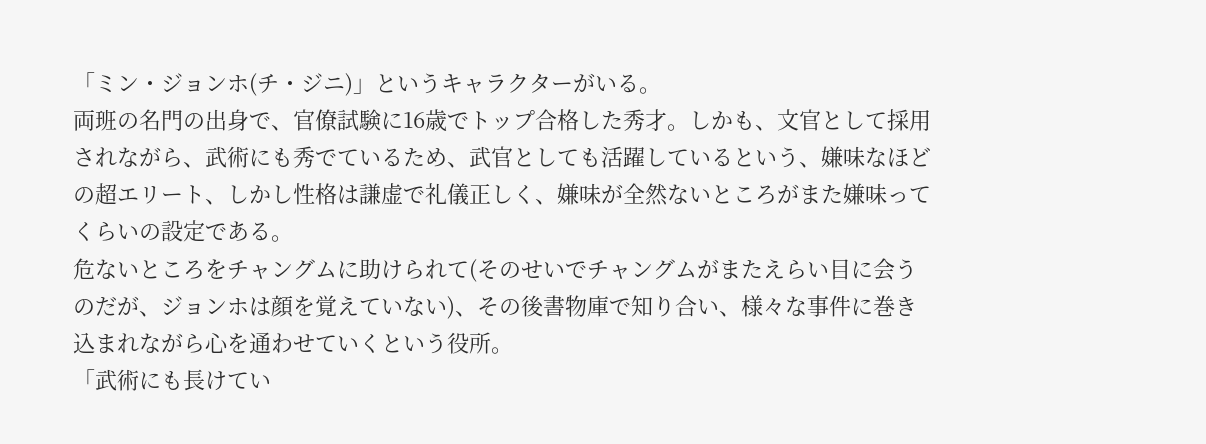「ミン・ジョンホ(チ・ジニ)」というキャラクターがいる。
両班の名門の出身で、官僚試験に16歳でトップ合格した秀才。しかも、文官として採用されながら、武術にも秀でているため、武官としても活躍しているという、嫌味なほどの超エリート、しかし性格は謙虚で礼儀正しく、嫌味が全然ないところがまた嫌味ってくらいの設定である。
危ないところをチャングムに助けられて(そのせいでチャングムがまたえらい目に会うのだが、ジョンホは顔を覚えていない)、その後書物庫で知り合い、様々な事件に巻き込まれながら心を通わせていくという役所。
「武術にも長けてい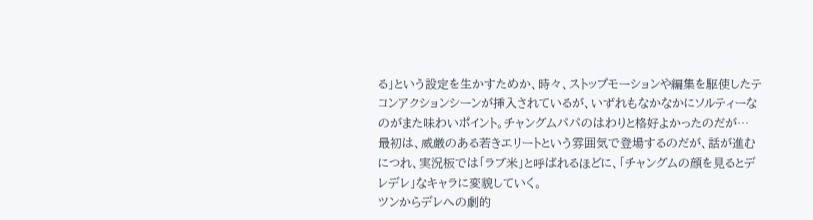る」という設定を生かすためか、時々、ストップモーションや編集を駆使したテコンアクションシーンが挿入されているが、いずれもなかなかにソルティーなのがまた味わいポイント。チャングムパパのはわりと格好よかったのだが…
最初は、威厳のある若きエリートという雰囲気で登場するのだが、話が進むにつれ、実況板では「ラブ米」と呼ばれるほどに、「チャングムの顔を見るとデレデレ」なキャラに変貌していく。
ツンからデレへの劇的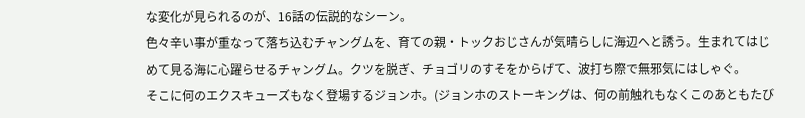な変化が見られるのが、16話の伝説的なシーン。
色々辛い事が重なって落ち込むチャングムを、育ての親・トックおじさんが気晴らしに海辺へと誘う。生まれてはじめて見る海に心躍らせるチャングム。クツを脱ぎ、チョゴリのすそをからげて、波打ち際で無邪気にはしゃぐ。
そこに何のエクスキューズもなく登場するジョンホ。(ジョンホのストーキングは、何の前触れもなくこのあともたび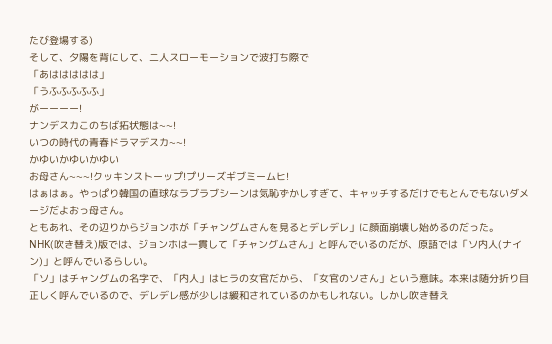たび登場する)
そして、夕陽を背にして、二人スローモーションで波打ち際で
「あははははは」
「うふふふふふ」
がーーーー!
ナンデスカこのちば拓状態は~~!
いつの時代の青春ドラマデスカ~~!
かゆいかゆいかゆい
お母さん~~~!クッキンストーップ!プリーズギブミームヒ!
はぁはぁ。やっぱり韓国の直球なラブラブシーンは気恥ずかしすぎて、キャッチするだけでもとんでもないダメージだよおっ母さん。
ともあれ、その辺りからジョンホが「チャングムさんを見るとデレデレ」に顔面崩壊し始めるのだった。
NHK(吹き替え)版では、ジョンホは一貫して「チャングムさん」と呼んでいるのだが、原語では「ソ内人(ナイン)」と呼んでいるらしい。
「ソ」はチャングムの名字で、「内人」はヒラの女官だから、「女官のソさん」という意味。本来は随分折り目正しく呼んでいるので、デレデレ感が少しは緩和されているのかもしれない。しかし吹き替え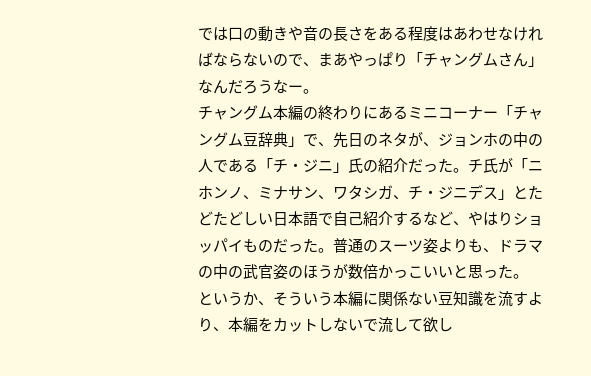では口の動きや音の長さをある程度はあわせなければならないので、まあやっぱり「チャングムさん」なんだろうなー。
チャングム本編の終わりにあるミニコーナー「チャングム豆辞典」で、先日のネタが、ジョンホの中の人である「チ・ジニ」氏の紹介だった。チ氏が「ニホンノ、ミナサン、ワタシガ、チ・ジニデス」とたどたどしい日本語で自己紹介するなど、やはりショッパイものだった。普通のスーツ姿よりも、ドラマの中の武官姿のほうが数倍かっこいいと思った。
というか、そういう本編に関係ない豆知識を流すより、本編をカットしないで流して欲し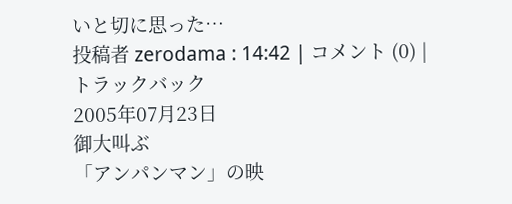いと切に思った…
投稿者 zerodama : 14:42 | コメント (0) | トラックバック
2005年07月23日
御大叫ぶ
「アンパンマン」の映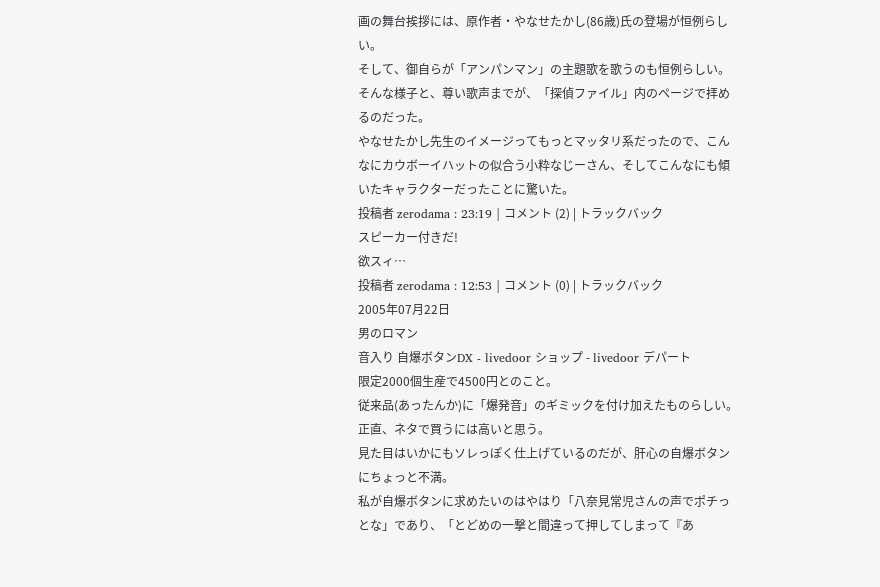画の舞台挨拶には、原作者・やなせたかし(86歳)氏の登場が恒例らしい。
そして、御自らが「アンパンマン」の主題歌を歌うのも恒例らしい。
そんな様子と、尊い歌声までが、「探偵ファイル」内のページで拝めるのだった。
やなせたかし先生のイメージってもっとマッタリ系だったので、こんなにカウボーイハットの似合う小粋なじーさん、そしてこんなにも傾いたキャラクターだったことに驚いた。
投稿者 zerodama : 23:19 | コメント (2) | トラックバック
スピーカー付きだ!
欲スィ…
投稿者 zerodama : 12:53 | コメント (0) | トラックバック
2005年07月22日
男のロマン
音入り 自爆ボタンDX - livedoor ショップ - livedoor デパート
限定2000個生産で4500円とのこと。
従来品(あったんか)に「爆発音」のギミックを付け加えたものらしい。
正直、ネタで買うには高いと思う。
見た目はいかにもソレっぽく仕上げているのだが、肝心の自爆ボタンにちょっと不満。
私が自爆ボタンに求めたいのはやはり「八奈見常児さんの声でポチっとな」であり、「とどめの一撃と間違って押してしまって『あ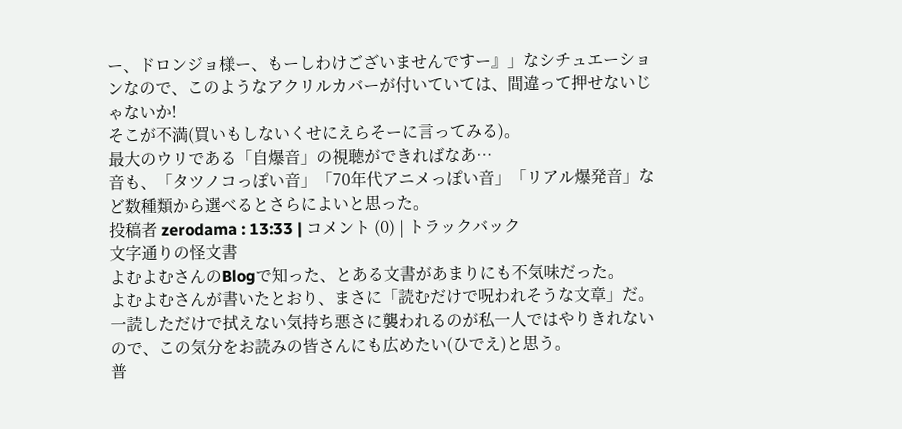ー、ドロンジョ様ー、もーしわけございませんですー』」なシチュエーションなので、このようなアクリルカバーが付いていては、間違って押せないじゃないか!
そこが不満(買いもしないくせにえらそーに言ってみる)。
最大のウリである「自爆音」の視聴ができればなあ…
音も、「タツノコっぽい音」「70年代アニメっぽい音」「リアル爆発音」など数種類から選べるとさらによいと思った。
投稿者 zerodama : 13:33 | コメント (0) | トラックバック
文字通りの怪文書
よむよむさんのBlogで知った、とある文書があまりにも不気味だった。
よむよむさんが書いたとおり、まさに「読むだけで呪われそうな文章」だ。
一読しただけで拭えない気持ち悪さに襲われるのが私一人ではやりきれないので、この気分をお読みの皆さんにも広めたい(ひでえ)と思う。
普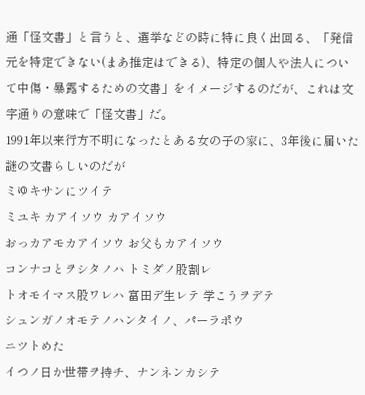通「怪文書」と言うと、選挙などの時に特に良く出回る、「発信元を特定できない(まあ推定はできる)、特定の個人や法人について中傷・暴露するための文書」をイメージするのだが、これは文字通りの意味で「怪文書」だ。
1991年以来行方不明になったとある女の子の家に、3年後に届いた謎の文書らしいのだが
ミゆキサンにツイテ
ミユキ カアイソウ カアイソウ
おっカアモカアイソウ お父もカアイソウ
コンナコとヲシタノハ トミダノ股割レ
トオモイマス股ワレハ 富田デ生レテ 学こうヲデテ
シュンガノオモテノハンタイノ、パーラポウ
ニツトめた
イつノ日か世帯ヲ持チ、ナンネンカシテ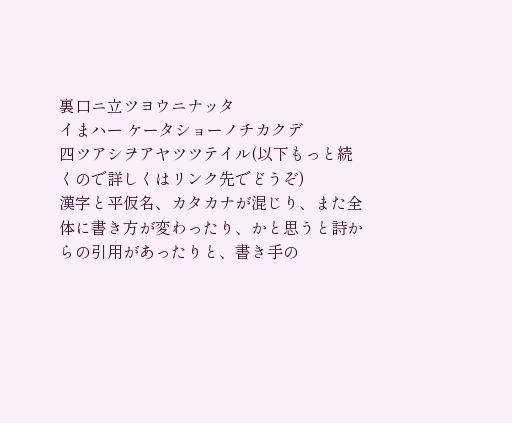裏口ニ立ツヨウニナッタ
イまハー ケータショーノチカクデ
四ツアシヲアヤツツテイル(以下もっと続くので詳しくはリンク先でどうぞ)
漢字と平仮名、カタカナが混じり、また全体に書き方が変わったり、かと思うと詩からの引用があったりと、書き手の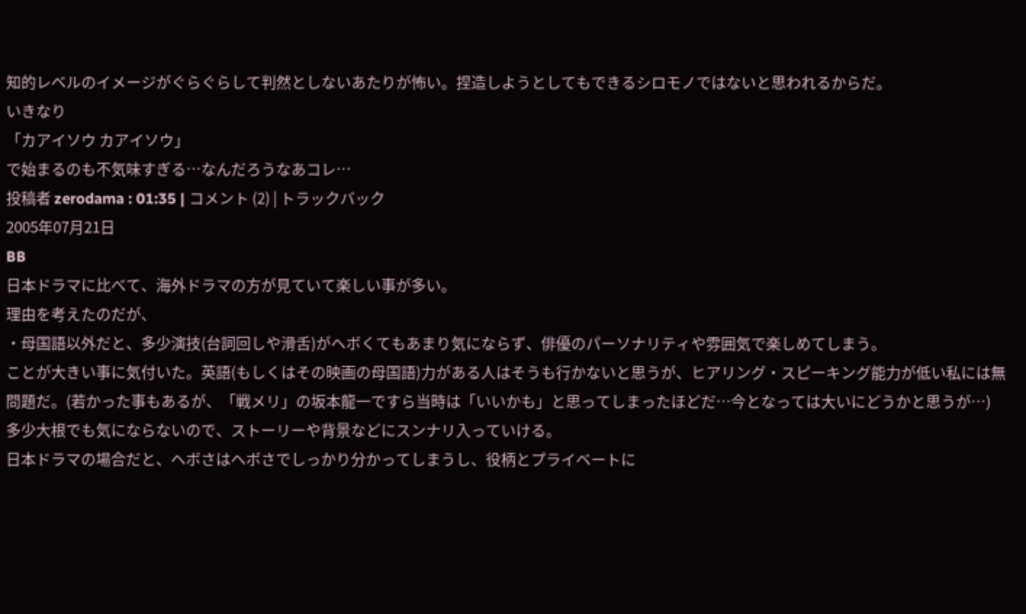知的レベルのイメージがぐらぐらして判然としないあたりが怖い。捏造しようとしてもできるシロモノではないと思われるからだ。
いきなり
「カアイソウ カアイソウ」
で始まるのも不気味すぎる…なんだろうなあコレ…
投稿者 zerodama : 01:35 | コメント (2) | トラックバック
2005年07月21日
BB
日本ドラマに比べて、海外ドラマの方が見ていて楽しい事が多い。
理由を考えたのだが、
・母国語以外だと、多少演技(台詞回しや滑舌)がヘボくてもあまり気にならず、俳優のパーソナリティや雰囲気で楽しめてしまう。
ことが大きい事に気付いた。英語(もしくはその映画の母国語)力がある人はそうも行かないと思うが、ヒアリング・スピーキング能力が低い私には無問題だ。(若かった事もあるが、「戦メリ」の坂本龍一ですら当時は「いいかも」と思ってしまったほどだ…今となっては大いにどうかと思うが…)
多少大根でも気にならないので、ストーリーや背景などにスンナリ入っていける。
日本ドラマの場合だと、ヘボさはヘボさでしっかり分かってしまうし、役柄とプライベートに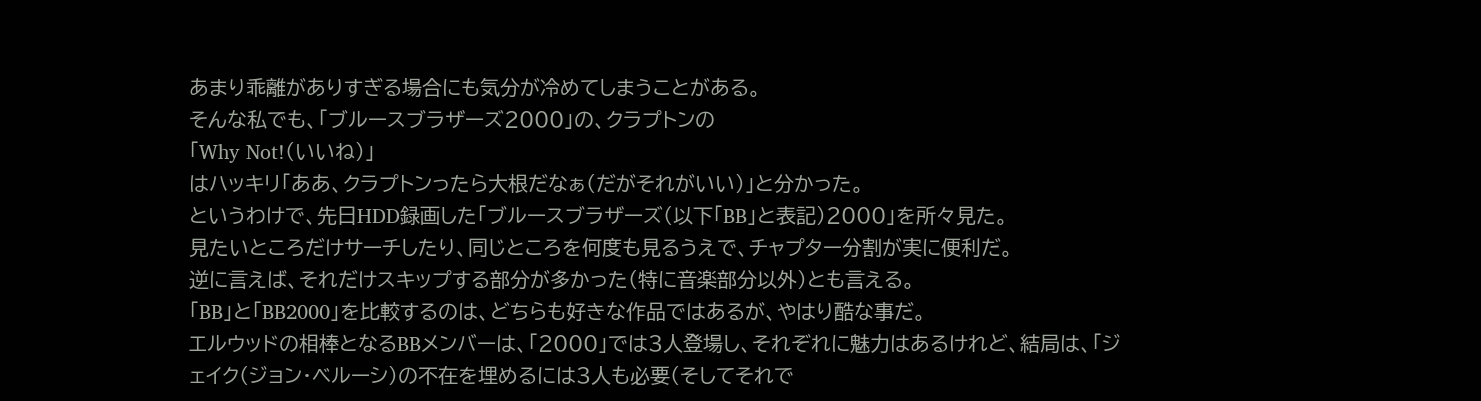あまり乖離がありすぎる場合にも気分が冷めてしまうことがある。
そんな私でも、「ブルースブラザーズ2000」の、クラプトンの
「Why Not!(いいね)」
はハッキリ「ああ、クラプトンったら大根だなぁ(だがそれがいい)」と分かった。
というわけで、先日HDD録画した「ブルースブラザーズ(以下「BB」と表記)2000」を所々見た。
見たいところだけサーチしたり、同じところを何度も見るうえで、チャプター分割が実に便利だ。
逆に言えば、それだけスキップする部分が多かった(特に音楽部分以外)とも言える。
「BB」と「BB2000」を比較するのは、どちらも好きな作品ではあるが、やはり酷な事だ。
エルウッドの相棒となるBBメンバーは、「2000」では3人登場し、それぞれに魅力はあるけれど、結局は、「ジェイク(ジョン・ベルーシ)の不在を埋めるには3人も必要(そしてそれで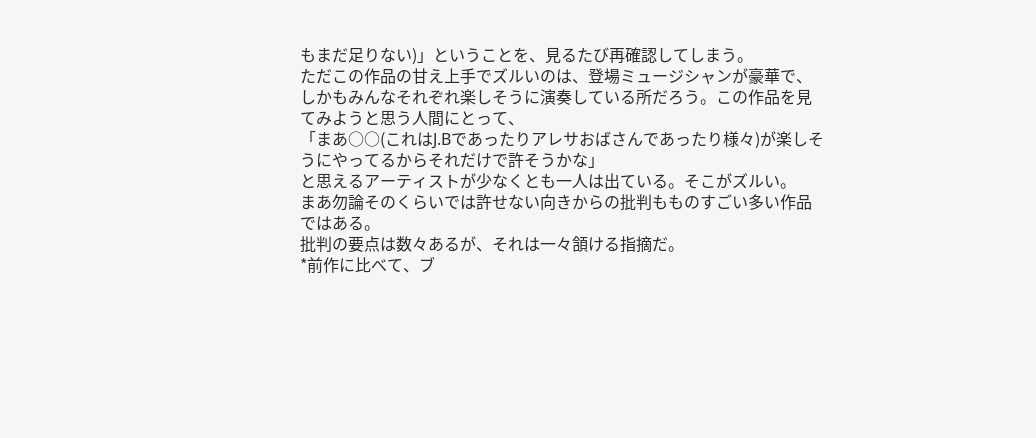もまだ足りない)」ということを、見るたび再確認してしまう。
ただこの作品の甘え上手でズルいのは、登場ミュージシャンが豪華で、しかもみんなそれぞれ楽しそうに演奏している所だろう。この作品を見てみようと思う人間にとって、
「まあ○○(これはJ.Bであったりアレサおばさんであったり様々)が楽しそうにやってるからそれだけで許そうかな」
と思えるアーティストが少なくとも一人は出ている。そこがズルい。
まあ勿論そのくらいでは許せない向きからの批判もものすごい多い作品ではある。
批判の要点は数々あるが、それは一々頷ける指摘だ。
*前作に比べて、ブ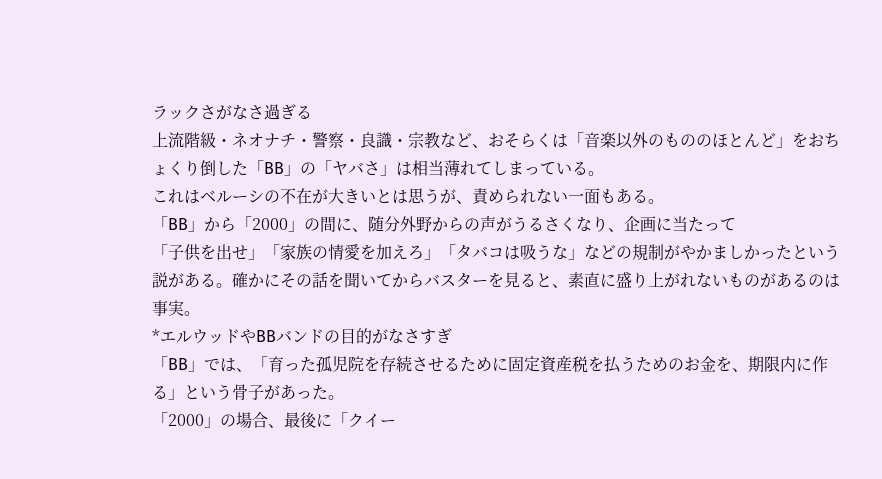ラックさがなさ過ぎる
上流階級・ネオナチ・警察・良識・宗教など、おそらくは「音楽以外のもののほとんど」をおちょくり倒した「BB」の「ヤバさ」は相当薄れてしまっている。
これはベルーシの不在が大きいとは思うが、責められない一面もある。
「BB」から「2000」の間に、随分外野からの声がうるさくなり、企画に当たって
「子供を出せ」「家族の情愛を加えろ」「タバコは吸うな」などの規制がやかましかったという説がある。確かにその話を聞いてからバスターを見ると、素直に盛り上がれないものがあるのは事実。
*エルウッドやBBバンドの目的がなさすぎ
「BB」では、「育った孤児院を存続させるために固定資産税を払うためのお金を、期限内に作る」という骨子があった。
「2000」の場合、最後に「クイー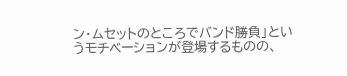ン・ムセットのところでバンド勝負」というモチベーションが登場するものの、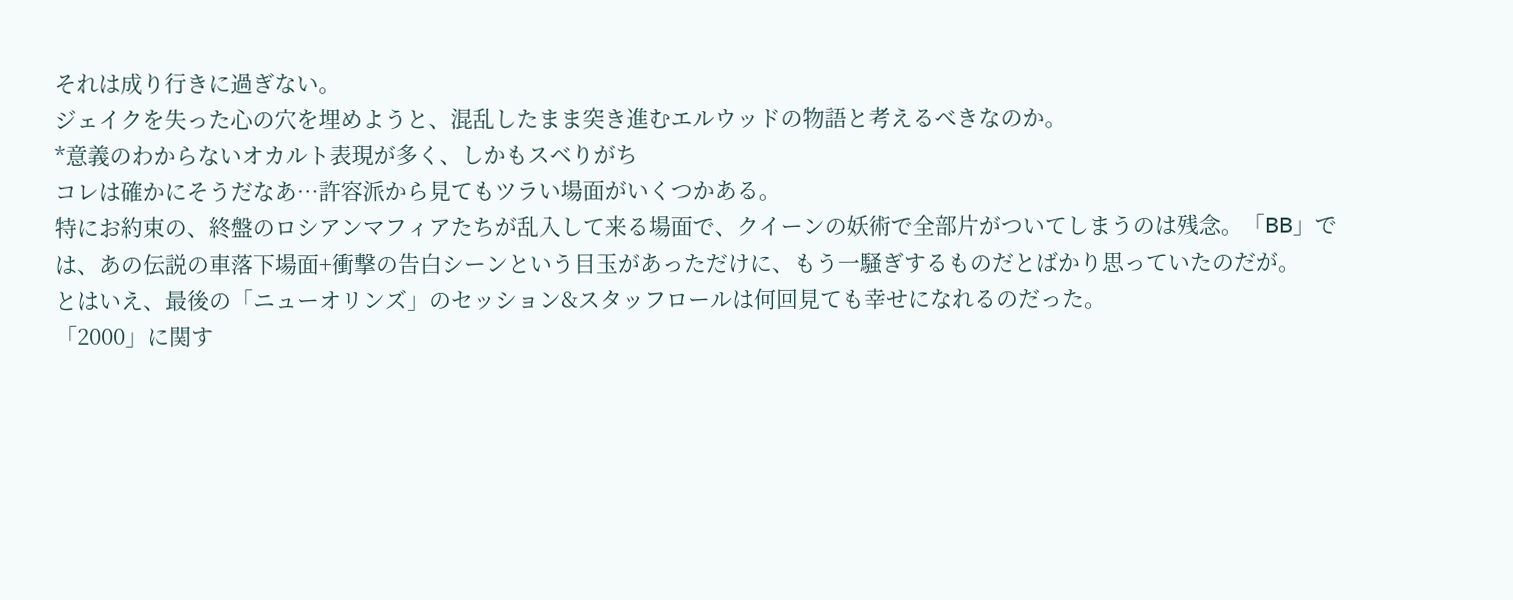それは成り行きに過ぎない。
ジェイクを失った心の穴を埋めようと、混乱したまま突き進むエルウッドの物語と考えるべきなのか。
*意義のわからないオカルト表現が多く、しかもスベりがち
コレは確かにそうだなあ…許容派から見てもツラい場面がいくつかある。
特にお約束の、終盤のロシアンマフィアたちが乱入して来る場面で、クイーンの妖術で全部片がついてしまうのは残念。「BB」では、あの伝説の車落下場面+衝撃の告白シーンという目玉があっただけに、もう一騒ぎするものだとばかり思っていたのだが。
とはいえ、最後の「ニューオリンズ」のセッション&スタッフロールは何回見ても幸せになれるのだった。
「2000」に関す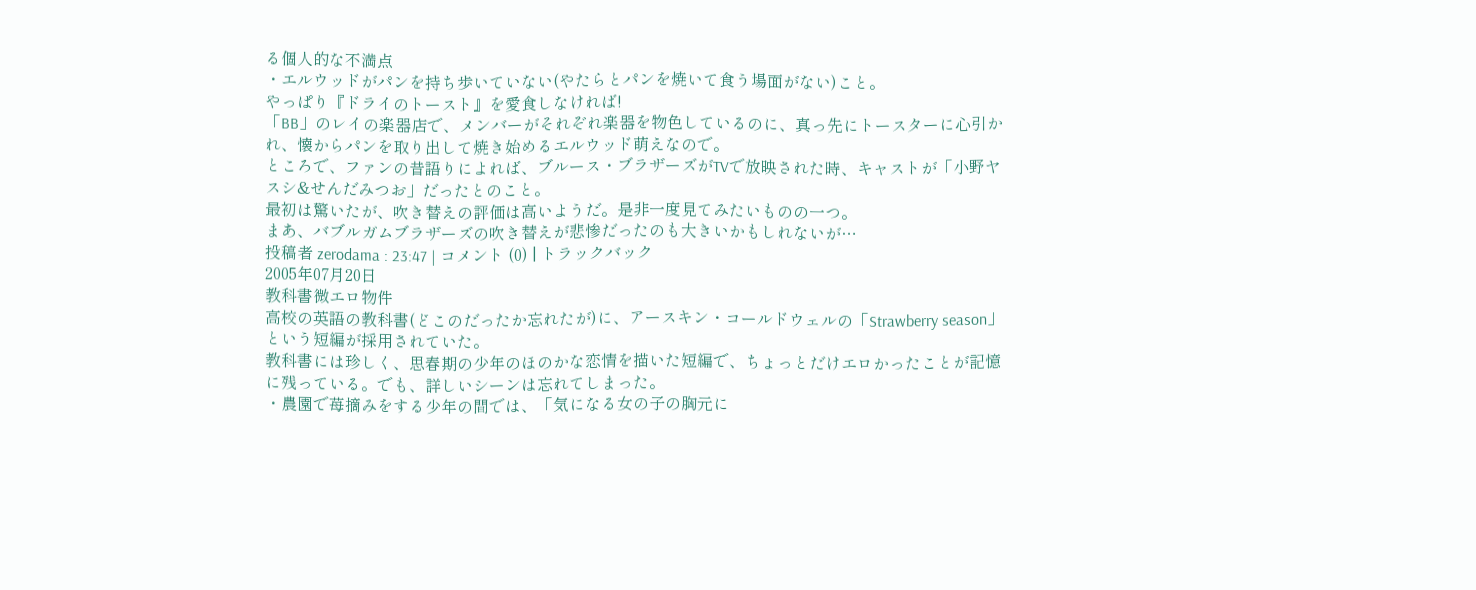る個人的な不満点
・エルウッドがパンを持ち歩いていない(やたらとパンを焼いて食う場面がない)こと。
やっぱり『ドライのトースト』を愛食しなければ!
「BB」のレイの楽器店で、メンバーがそれぞれ楽器を物色しているのに、真っ先にトースターに心引かれ、懐からパンを取り出して焼き始めるエルウッド萌えなので。
ところで、ファンの昔語りによれば、ブルース・ブラザーズがTVで放映された時、キャストが「小野ヤスシ&せんだみつお」だったとのこと。
最初は驚いたが、吹き替えの評価は高いようだ。是非一度見てみたいものの一つ。
まあ、バブルガムブラザーズの吹き替えが悲惨だったのも大きいかもしれないが…
投稿者 zerodama : 23:47 | コメント (0) | トラックバック
2005年07月20日
教科書微エロ物件
高校の英語の教科書(どこのだったか忘れたが)に、アースキン・コールドウェルの「Strawberry season」という短編が採用されていた。
教科書には珍しく、思春期の少年のほのかな恋情を描いた短編で、ちょっとだけエロかったことが記憶に残っている。でも、詳しいシーンは忘れてしまった。
・農園で苺摘みをする少年の間では、「気になる女の子の胸元に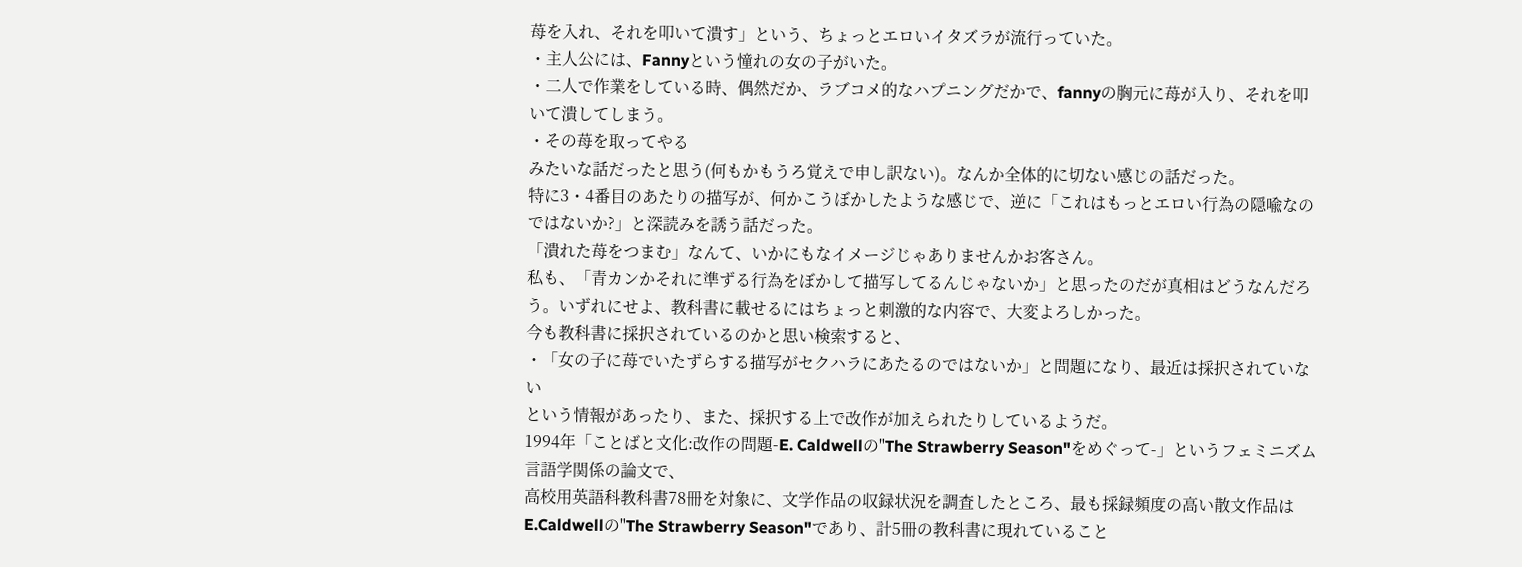苺を入れ、それを叩いて潰す」という、ちょっとエロいイタズラが流行っていた。
・主人公には、Fannyという憧れの女の子がいた。
・二人で作業をしている時、偶然だか、ラブコメ的なハプニングだかで、fannyの胸元に苺が入り、それを叩いて潰してしまう。
・その苺を取ってやる
みたいな話だったと思う(何もかもうろ覚えで申し訳ない)。なんか全体的に切ない感じの話だった。
特に3・4番目のあたりの描写が、何かこうぼかしたような感じで、逆に「これはもっとエロい行為の隠喩なのではないか?」と深読みを誘う話だった。
「潰れた苺をつまむ」なんて、いかにもなイメージじゃありませんかお客さん。
私も、「青カンかそれに準ずる行為をぼかして描写してるんじゃないか」と思ったのだが真相はどうなんだろう。いずれにせよ、教科書に載せるにはちょっと刺激的な内容で、大変よろしかった。
今も教科書に採択されているのかと思い検索すると、
・「女の子に苺でいたずらする描写がセクハラにあたるのではないか」と問題になり、最近は採択されていない
という情報があったり、また、採択する上で改作が加えられたりしているようだ。
1994年「ことばと文化:改作の問題-E. Caldwellの"The Strawberry Season"をめぐって-」というフェミニズム言語学関係の論文で、
高校用英語科教科書78冊を対象に、文学作品の収録状況を調査したところ、最も採録頻度の高い散文作品はE.Caldwellの"The Strawberry Season"であり、計5冊の教科書に現れていること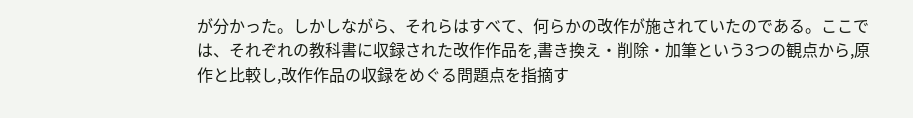が分かった。しかしながら、それらはすべて、何らかの改作が施されていたのである。ここでは、それぞれの教科書に収録された改作作品を,書き換え・削除・加筆という3つの観点から,原作と比較し,改作作品の収録をめぐる問題点を指摘す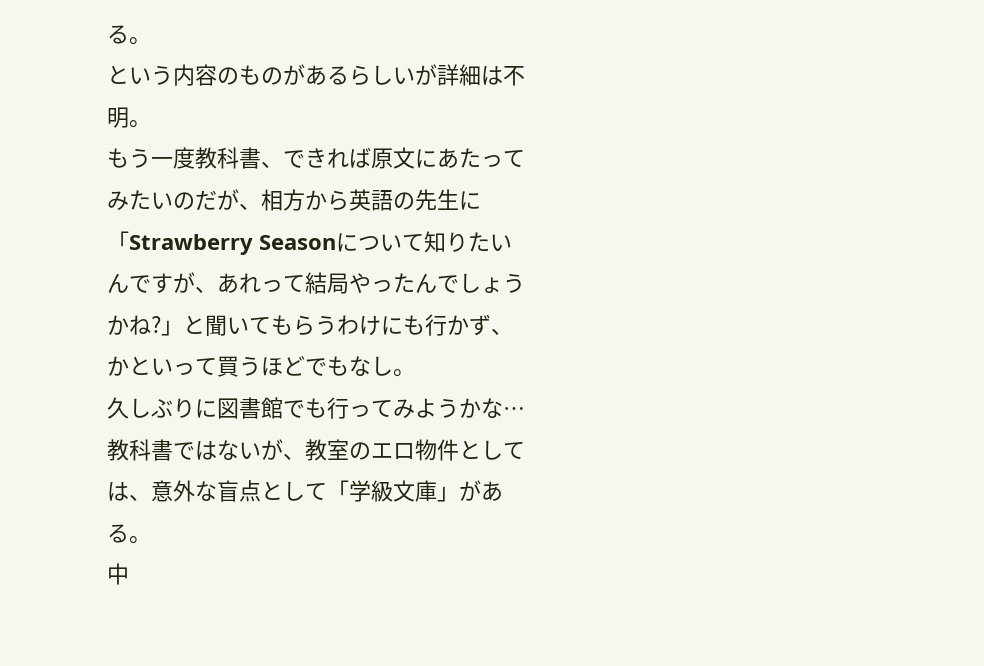る。
という内容のものがあるらしいが詳細は不明。
もう一度教科書、できれば原文にあたってみたいのだが、相方から英語の先生に「Strawberry Seasonについて知りたいんですが、あれって結局やったんでしょうかね?」と聞いてもらうわけにも行かず、かといって買うほどでもなし。
久しぶりに図書館でも行ってみようかな…
教科書ではないが、教室のエロ物件としては、意外な盲点として「学級文庫」がある。
中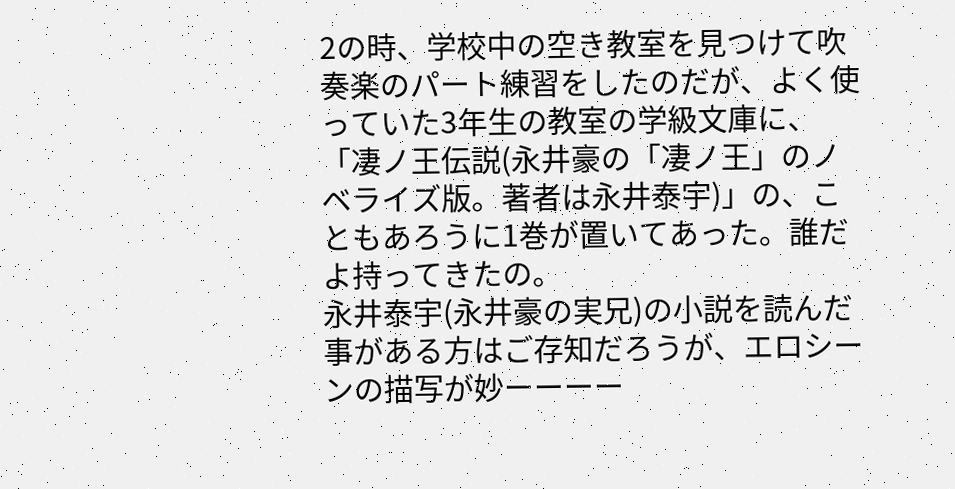2の時、学校中の空き教室を見つけて吹奏楽のパート練習をしたのだが、よく使っていた3年生の教室の学級文庫に、「凄ノ王伝説(永井豪の「凄ノ王」のノベライズ版。著者は永井泰宇)」の、こともあろうに1巻が置いてあった。誰だよ持ってきたの。
永井泰宇(永井豪の実兄)の小説を読んだ事がある方はご存知だろうが、エロシーンの描写が妙ーーーー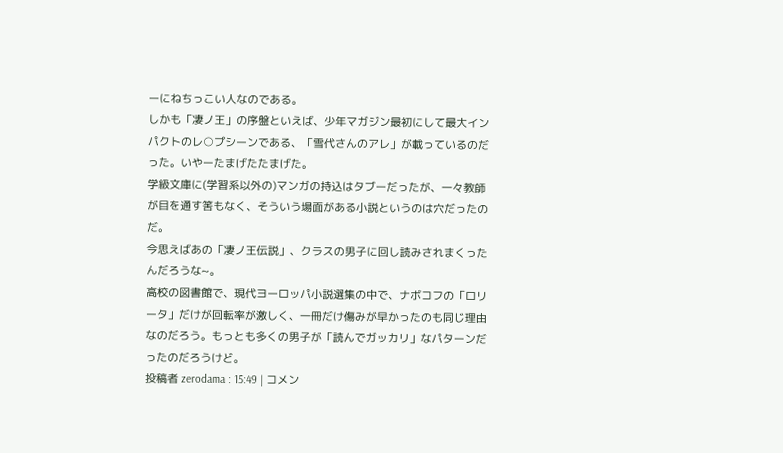ーにねちっこい人なのである。
しかも「凄ノ王」の序盤といえば、少年マガジン最初にして最大インパクトのレ○プシーンである、「雪代さんのアレ」が載っているのだった。いやーたまげたたまげた。
学級文庫に(学習系以外の)マンガの持込はタブーだったが、一々教師が目を通す筈もなく、そういう場面がある小説というのは穴だったのだ。
今思えばあの「凄ノ王伝説」、クラスの男子に回し読みされまくったんだろうな~。
高校の図書館で、現代ヨーロッパ小説選集の中で、ナボコフの「ロリータ」だけが回転率が激しく、一冊だけ傷みが早かったのも同じ理由なのだろう。もっとも多くの男子が「読んでガッカリ」なパターンだったのだろうけど。
投稿者 zerodama : 15:49 | コメン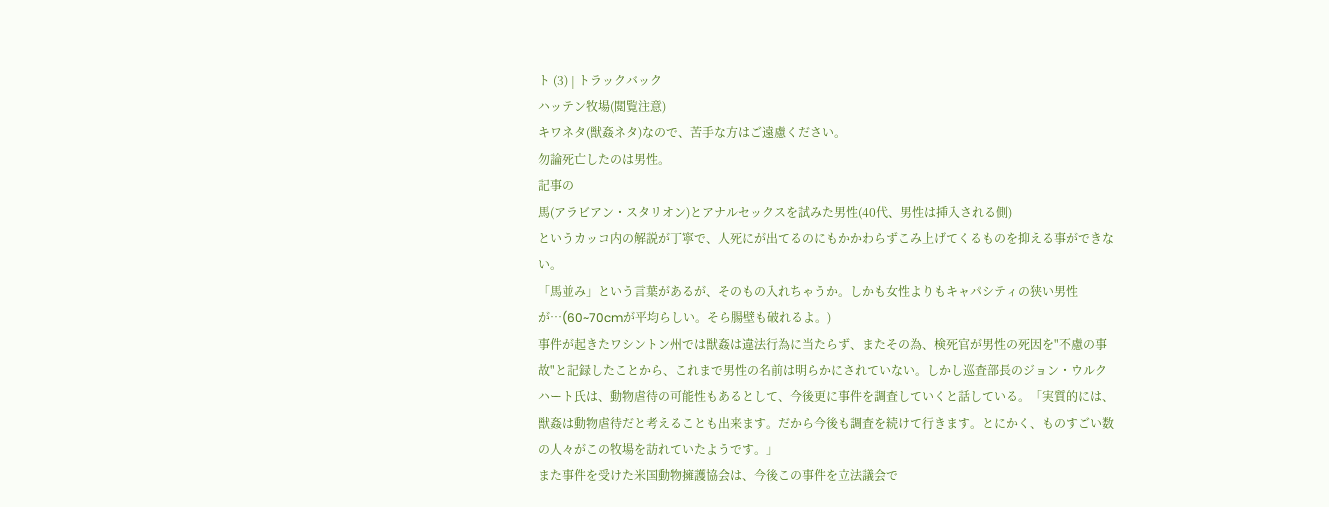ト (3) | トラックバック
ハッテン牧場(閲覧注意)
キワネタ(獣姦ネタ)なので、苦手な方はご遠慮ください。
勿論死亡したのは男性。
記事の
馬(アラビアン・スタリオン)とアナルセックスを試みた男性(40代、男性は挿入される側)
というカッコ内の解説が丁寧で、人死にが出てるのにもかかわらずこみ上げてくるものを抑える事ができない。
「馬並み」という言葉があるが、そのもの入れちゃうか。しかも女性よりもキャパシティの狭い男性が…(60~70cmが平均らしい。そら腸壁も破れるよ。)
事件が起きたワシントン州では獣姦は違法行為に当たらず、またその為、検死官が男性の死因を"不慮の事故"と記録したことから、これまで男性の名前は明らかにされていない。しかし巡査部長のジョン・ウルクハート氏は、動物虐待の可能性もあるとして、今後更に事件を調査していくと話している。「実質的には、獣姦は動物虐待だと考えることも出来ます。だから今後も調査を続けて行きます。とにかく、ものすごい数の人々がこの牧場を訪れていたようです。」
また事件を受けた米国動物擁護協会は、今後この事件を立法議会で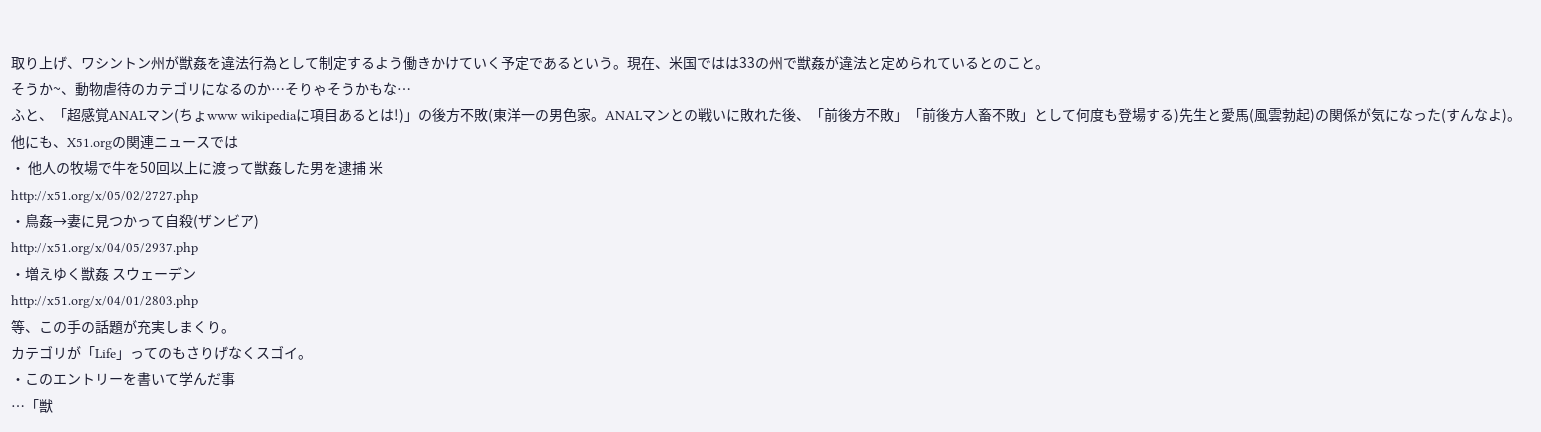取り上げ、ワシントン州が獣姦を違法行為として制定するよう働きかけていく予定であるという。現在、米国ではは33の州で獣姦が違法と定められているとのこと。
そうか~、動物虐待のカテゴリになるのか…そりゃそうかもな…
ふと、「超感覚ANALマン(ちょwww wikipediaに項目あるとは!)」の後方不敗(東洋一の男色家。ANALマンとの戦いに敗れた後、「前後方不敗」「前後方人畜不敗」として何度も登場する)先生と愛馬(風雲勃起)の関係が気になった(すんなよ)。
他にも、X51.orgの関連ニュースでは
・ 他人の牧場で牛を50回以上に渡って獣姦した男を逮捕 米
http://x51.org/x/05/02/2727.php
・鳥姦→妻に見つかって自殺(ザンビア)
http://x51.org/x/04/05/2937.php
・増えゆく獣姦 スウェーデン
http://x51.org/x/04/01/2803.php
等、この手の話題が充実しまくり。
カテゴリが「Life」ってのもさりげなくスゴイ。
・このエントリーを書いて学んだ事
…「獣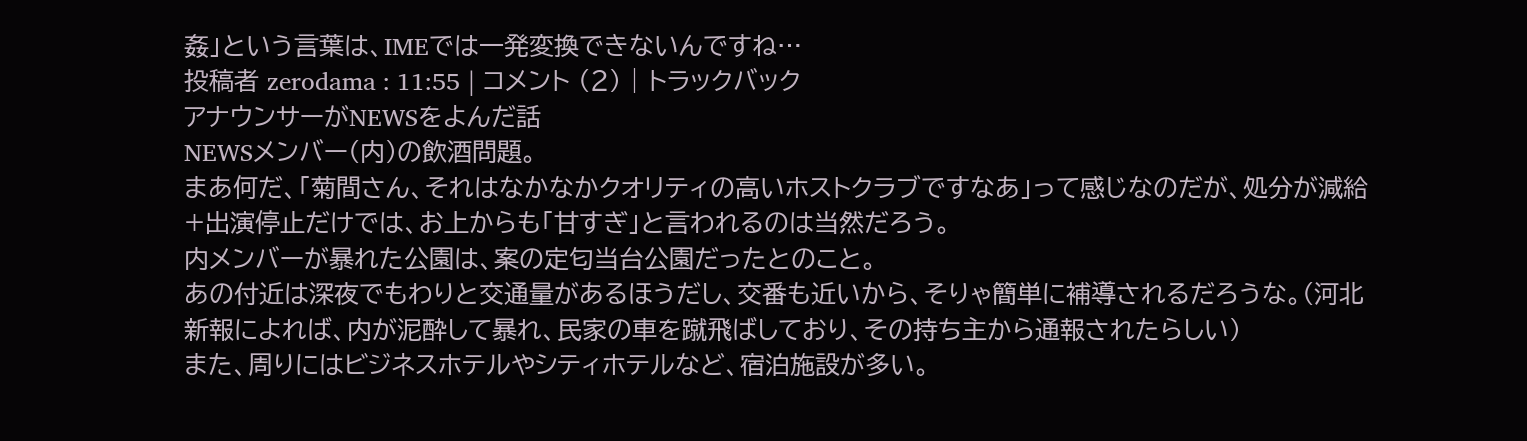姦」という言葉は、IMEでは一発変換できないんですね…
投稿者 zerodama : 11:55 | コメント (2) | トラックバック
アナウンサーがNEWSをよんだ話
NEWSメンバー(内)の飲酒問題。
まあ何だ、「菊間さん、それはなかなかクオリティの高いホストクラブですなあ」って感じなのだが、処分が減給+出演停止だけでは、お上からも「甘すぎ」と言われるのは当然だろう。
内メンバーが暴れた公園は、案の定匂当台公園だったとのこと。
あの付近は深夜でもわりと交通量があるほうだし、交番も近いから、そりゃ簡単に補導されるだろうな。(河北新報によれば、内が泥酔して暴れ、民家の車を蹴飛ばしており、その持ち主から通報されたらしい)
また、周りにはビジネスホテルやシティホテルなど、宿泊施設が多い。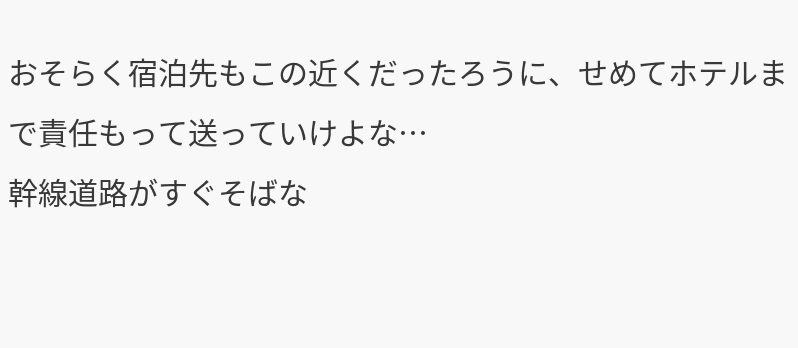おそらく宿泊先もこの近くだったろうに、せめてホテルまで責任もって送っていけよな…
幹線道路がすぐそばな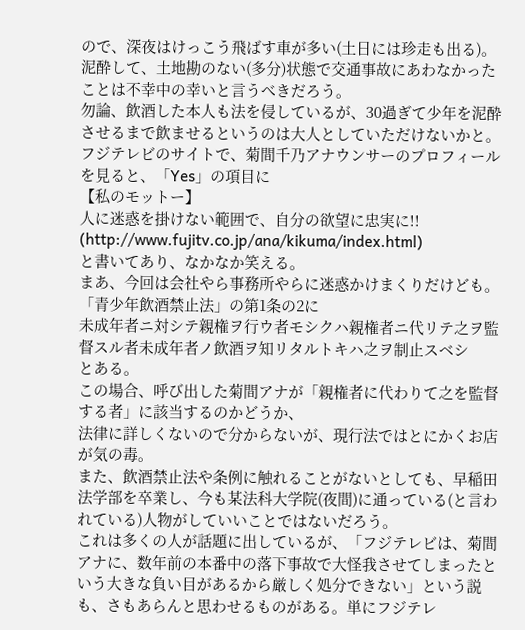ので、深夜はけっこう飛ばす車が多い(土日には珍走も出る)。泥酔して、土地勘のない(多分)状態で交通事故にあわなかったことは不幸中の幸いと言うべきだろう。
勿論、飲酒した本人も法を侵しているが、30過ぎて少年を泥酔させるまで飲ませるというのは大人としていただけないかと。
フジテレビのサイトで、菊間千乃アナウンサーのプロフィールを見ると、「Yes」の項目に
【私のモットー】
人に迷惑を掛けない範囲で、自分の欲望に忠実に!!
(http://www.fujitv.co.jp/ana/kikuma/index.html)
と書いてあり、なかなか笑える。
まあ、今回は会社やら事務所やらに迷惑かけまくりだけども。
「青少年飲酒禁止法」の第1条の2に
未成年者ニ対シテ親権ヲ行ウ者モシクハ親権者ニ代リテ之ヲ監督スル者未成年者ノ飲酒ヲ知リタルトキハ之ヲ制止スベシ
とある。
この場合、呼び出した菊間アナが「親権者に代わりて之を監督する者」に該当するのかどうか、
法律に詳しくないので分からないが、現行法ではとにかくお店が気の毒。
また、飲酒禁止法や条例に触れることがないとしても、早稲田法学部を卒業し、今も某法科大学院(夜間)に通っている(と言われている)人物がしていいことではないだろう。
これは多くの人が話題に出しているが、「フジテレビは、菊間アナに、数年前の本番中の落下事故で大怪我させてしまったという大きな負い目があるから厳しく処分できない」という説も、さもあらんと思わせるものがある。単にフジテレ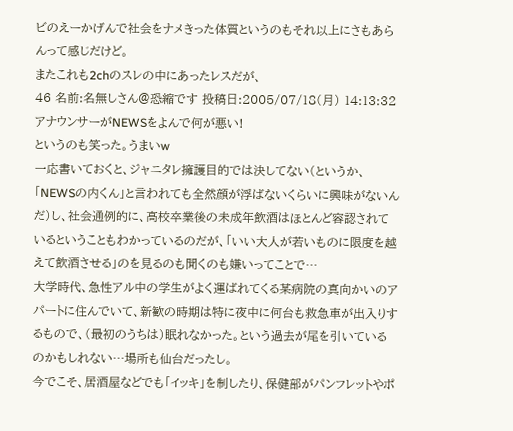ビのえーかげんで社会をナメきった体質というのもそれ以上にさもあらんって感じだけど。
またこれも2chのスレの中にあったレスだが、
46 名前:名無しさん@恐縮です 投稿日:2005/07/18(月) 14:13:32
アナウンサーがNEWSをよんで何が悪い!
というのも笑った。うまいw
一応書いておくと、ジャニタレ擁護目的では決してない(というか、「NEWSの内くん」と言われても全然顔が浮ばないくらいに興味がないんだ)し、社会通例的に、高校卒業後の未成年飲酒はほとんど容認されているということもわかっているのだが、「いい大人が若いものに限度を越えて飲酒させる」のを見るのも聞くのも嫌いってことで…
大学時代、急性アル中の学生がよく運ばれてくる某病院の真向かいのアパートに住んでいて、新歓の時期は特に夜中に何台も救急車が出入りするもので、(最初のうちは)眠れなかった。という過去が尾を引いているのかもしれない…場所も仙台だったし。
今でこそ、居酒屋などでも「イッキ」を制したり、保健部がパンフレットやポ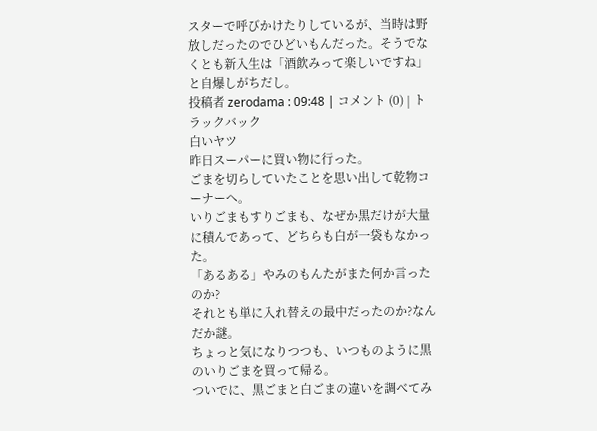スターで呼びかけたりしているが、当時は野放しだったのでひどいもんだった。そうでなくとも新入生は「酒飲みって楽しいですね」と自爆しがちだし。
投稿者 zerodama : 09:48 | コメント (0) | トラックバック
白いヤツ
昨日スーパーに買い物に行った。
ごまを切らしていたことを思い出して乾物コーナーへ。
いりごまもすりごまも、なぜか黒だけが大量に積んであって、どちらも白が一袋もなかった。
「あるある」やみのもんたがまた何か言ったのか?
それとも単に入れ替えの最中だったのか?なんだか謎。
ちょっと気になりつつも、いつものように黒のいりごまを買って帰る。
ついでに、黒ごまと白ごまの違いを調べてみ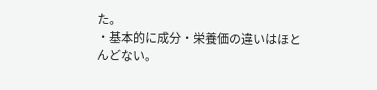た。
・基本的に成分・栄養価の違いはほとんどない。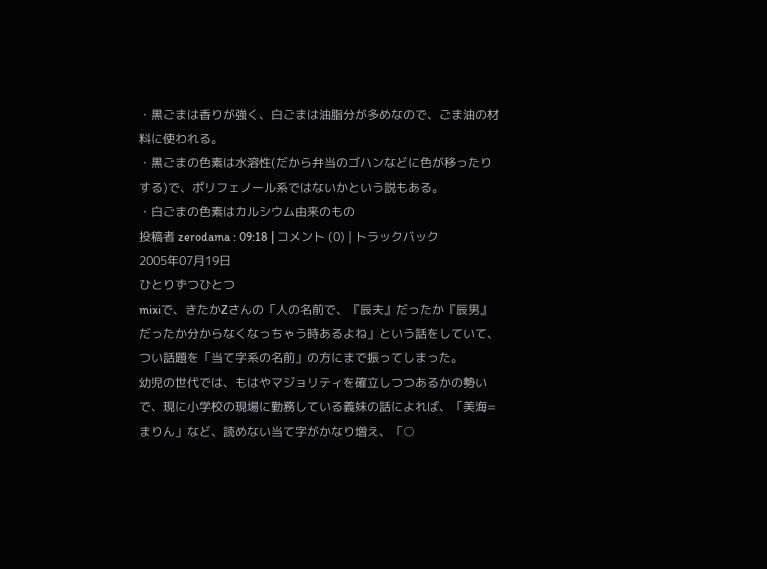・黒ごまは香りが強く、白ごまは油脂分が多めなので、ごま油の材料に使われる。
・黒ごまの色素は水溶性(だから弁当のゴハンなどに色が移ったりする)で、ポリフェノール系ではないかという説もある。
・白ごまの色素はカルシウム由来のもの
投稿者 zerodama : 09:18 | コメント (0) | トラックバック
2005年07月19日
ひとりずつひとつ
mixiで、きたかZさんの「人の名前で、『辰夫』だったか『辰男』だったか分からなくなっちゃう時あるよね」という話をしていて、つい話題を「当て字系の名前」の方にまで振ってしまった。
幼児の世代では、もはやマジョリティを確立しつつあるかの勢いで、現に小学校の現場に勤務している義妹の話によれば、「美海=まりん」など、読めない当て字がかなり増え、「○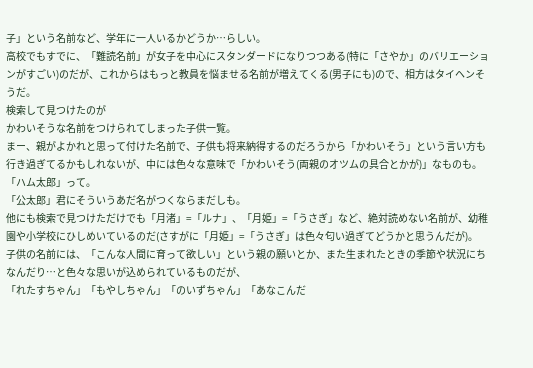子」という名前など、学年に一人いるかどうか…らしい。
高校でもすでに、「難読名前」が女子を中心にスタンダードになりつつある(特に「さやか」のバリエーションがすごい)のだが、これからはもっと教員を悩ませる名前が増えてくる(男子にも)ので、相方はタイヘンそうだ。
検索して見つけたのが
かわいそうな名前をつけられてしまった子供一覧。
まー、親がよかれと思って付けた名前で、子供も将来納得するのだろうから「かわいそう」という言い方も行き過ぎてるかもしれないが、中には色々な意味で「かわいそう(両親のオツムの具合とかが)」なものも。
「ハム太郎」って。
「公太郎」君にそういうあだ名がつくならまだしも。
他にも検索で見つけただけでも「月渚」=「ルナ」、「月姫」=「うさぎ」など、絶対読めない名前が、幼稚園や小学校にひしめいているのだ(さすがに「月姫」=「うさぎ」は色々匂い過ぎてどうかと思うんだが)。
子供の名前には、「こんな人間に育って欲しい」という親の願いとか、また生まれたときの季節や状況にちなんだり…と色々な思いが込められているものだが、
「れたすちゃん」「もやしちゃん」「のいずちゃん」「あなこんだ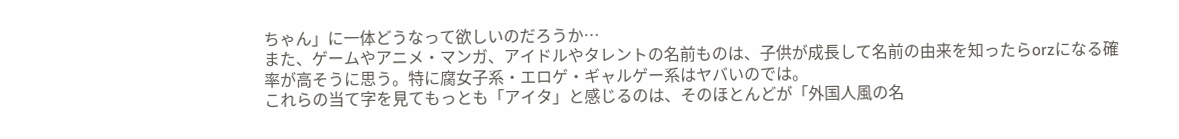ちゃん」に一体どうなって欲しいのだろうか…
また、ゲームやアニメ・マンガ、アイドルやタレントの名前ものは、子供が成長して名前の由来を知ったらorzになる確率が高そうに思う。特に腐女子系・エロゲ・ギャルゲー系はヤバいのでは。
これらの当て字を見てもっとも「アイタ」と感じるのは、そのほとんどが「外国人風の名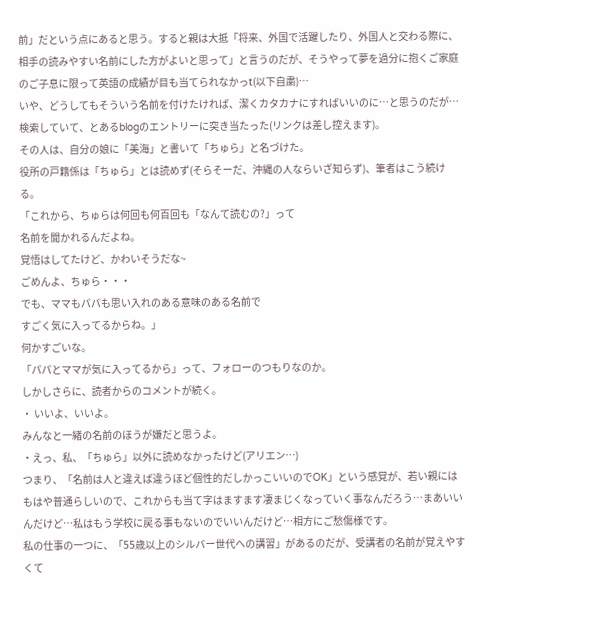前」だという点にあると思う。すると親は大抵「将来、外国で活躍したり、外国人と交わる際に、相手の読みやすい名前にした方がよいと思って」と言うのだが、そうやって夢を過分に抱くご家庭のご子息に限って英語の成績が目も当てられなかっt(以下自粛)…
いや、どうしてもそういう名前を付けたければ、潔くカタカナにすればいいのに…と思うのだが…
検索していて、とあるblogのエントリーに突き当たった(リンクは差し控えます)。
その人は、自分の娘に「美海」と書いて「ちゅら」と名づけた。
役所の戸籍係は「ちゅら」とは読めず(そらそーだ、沖縄の人ならいざ知らず)、筆者はこう続ける。
「これから、ちゅらは何回も何百回も「なんて読むの?」って
名前を聞かれるんだよね。
覚悟はしてたけど、かわいそうだな~
ごめんよ、ちゅら・・・
でも、ママもパパも思い入れのある意味のある名前で
すごく気に入ってるからね。」
何かすごいな。
「パパとママが気に入ってるから」って、フォローのつもりなのか。
しかしさらに、読者からのコメントが続く。
・ いいよ、いいよ。
みんなと一緒の名前のほうが嫌だと思うよ。
・えっ、私、「ちゅら」以外に読めなかったけど(アリエン…)
つまり、「名前は人と違えば違うほど個性的だしかっこいいのでOK」という感覚が、若い親にはもはや普通らしいので、これからも当て字はますます凄まじくなっていく事なんだろう…まあいいんだけど…私はもう学校に戻る事もないのでいいんだけど…相方にご愁傷様です。
私の仕事の一つに、「55歳以上のシルバー世代への講習」があるのだが、受講者の名前が覚えやすくて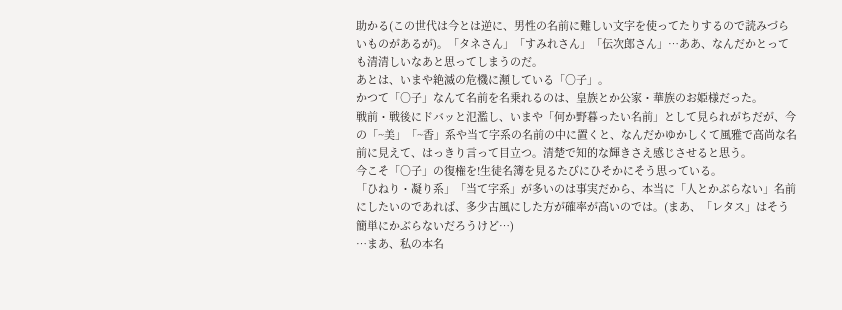助かる(この世代は今とは逆に、男性の名前に難しい文字を使ってたりするので読みづらいものがあるが)。「タネさん」「すみれさん」「伝次郎さん」…ああ、なんだかとっても清清しいなあと思ってしまうのだ。
あとは、いまや絶滅の危機に瀕している「○子」。
かつて「○子」なんて名前を名乗れるのは、皇族とか公家・華族のお姫様だった。
戦前・戦後にドバッと氾濫し、いまや「何か野暮ったい名前」として見られがちだが、今の「~美」「~香」系や当て字系の名前の中に置くと、なんだかゆかしくて風雅で高尚な名前に見えて、はっきり言って目立つ。清楚で知的な輝きさえ感じさせると思う。
今こそ「○子」の復権を!生徒名簿を見るたびにひそかにそう思っている。
「ひねり・凝り系」「当て字系」が多いのは事実だから、本当に「人とかぶらない」名前にしたいのであれば、多少古風にした方が確率が高いのでは。(まあ、「レタス」はそう簡単にかぶらないだろうけど…)
…まあ、私の本名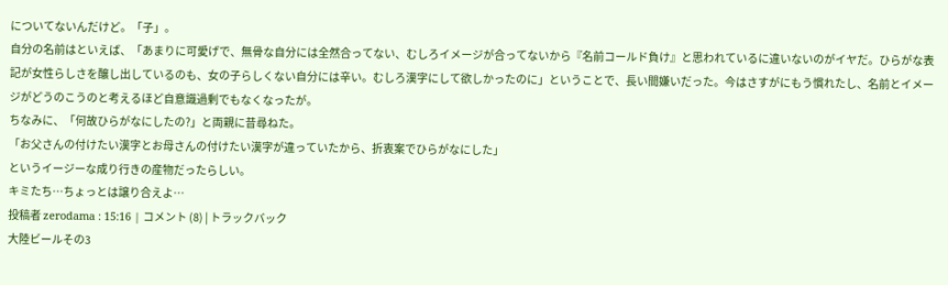についてないんだけど。「子」。
自分の名前はといえば、「あまりに可愛げで、無骨な自分には全然合ってない、むしろイメージが合ってないから『名前コールド負け』と思われているに違いないのがイヤだ。ひらがな表記が女性らしさを醸し出しているのも、女の子らしくない自分には辛い。むしろ漢字にして欲しかったのに」ということで、長い間嫌いだった。今はさすがにもう慣れたし、名前とイメージがどうのこうのと考えるほど自意識過剰でもなくなったが。
ちなみに、「何故ひらがなにしたの?」と両親に昔尋ねた。
「お父さんの付けたい漢字とお母さんの付けたい漢字が違っていたから、折衷案でひらがなにした」
というイージーな成り行きの産物だったらしい。
キミたち…ちょっとは譲り合えよ…
投稿者 zerodama : 15:16 | コメント (8) | トラックバック
大陸ビールその3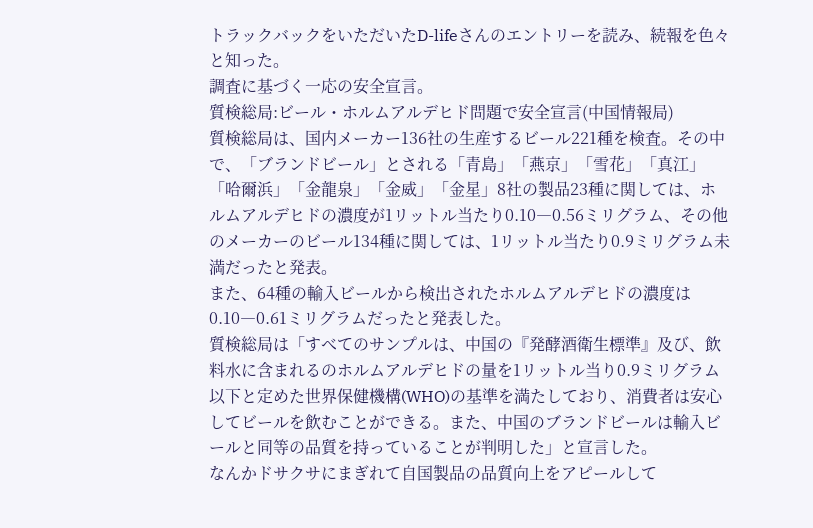トラックバックをいただいたD-lifeさんのエントリーを読み、続報を色々と知った。
調査に基づく一応の安全宣言。
質検総局:ビール・ホルムアルデヒド問題で安全宣言(中国情報局)
質検総局は、国内メーカー136社の生産するビール221種を検査。その中で、「ブランドビール」とされる「青島」「燕京」「雪花」「真江」「哈爾浜」「金龍泉」「金威」「金星」8社の製品23種に関しては、ホルムアルデヒドの濃度が1リットル当たり0.10―0.56ミリグラム、その他のメーカーのビール134種に関しては、1リットル当たり0.9ミリグラム未満だったと発表。
また、64種の輸入ビールから検出されたホルムアルデヒドの濃度は0.10―0.61ミリグラムだったと発表した。
質検総局は「すべてのサンプルは、中国の『発酵酒衛生標準』及び、飲料水に含まれるのホルムアルデヒドの量を1リットル当り0.9ミリグラム以下と定めた世界保健機構(WHO)の基準を満たしており、消費者は安心してビールを飲むことができる。また、中国のブランドビールは輸入ビールと同等の品質を持っていることが判明した」と宣言した。
なんかドサクサにまぎれて自国製品の品質向上をアピールして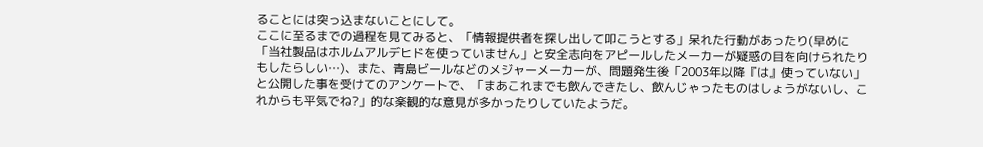ることには突っ込まないことにして。
ここに至るまでの過程を見てみると、「情報提供者を探し出して叩こうとする」呆れた行動があったり(早めに「当社製品はホルムアルデヒドを使っていません」と安全志向をアピールしたメーカーが疑惑の目を向けられたりもしたらしい…)、また、青島ビールなどのメジャーメーカーが、問題発生後「2003年以降『は』使っていない」と公開した事を受けてのアンケートで、「まあこれまでも飲んできたし、飲んじゃったものはしょうがないし、これからも平気でね?」的な楽観的な意見が多かったりしていたようだ。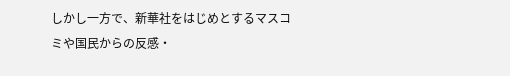しかし一方で、新華社をはじめとするマスコミや国民からの反感・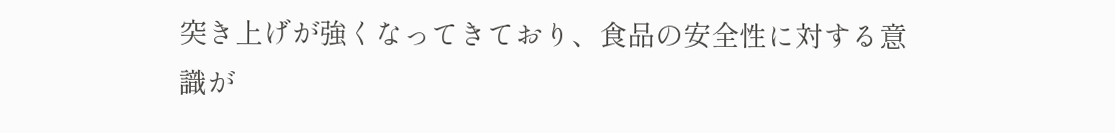突き上げが強くなってきており、食品の安全性に対する意識が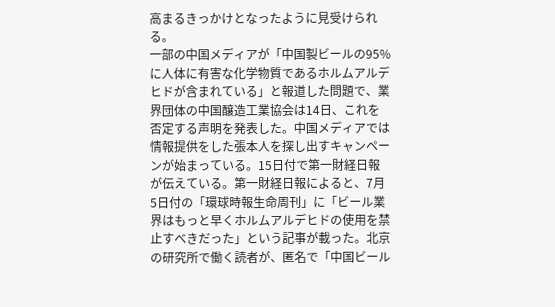高まるきっかけとなったように見受けられる。
一部の中国メディアが「中国製ビールの95%に人体に有害な化学物質であるホルムアルデヒドが含まれている」と報道した問題で、業界団体の中国醸造工業協会は14日、これを否定する声明を発表した。中国メディアでは情報提供をした張本人を探し出すキャンペーンが始まっている。15日付で第一財経日報が伝えている。第一財経日報によると、7月5日付の「環球時報生命周刊」に「ビール業界はもっと早くホルムアルデヒドの使用を禁止すべきだった」という記事が載った。北京の研究所で働く読者が、匿名で「中国ビール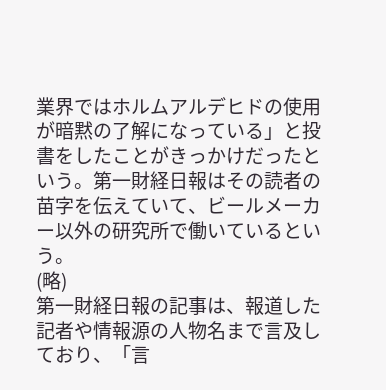業界ではホルムアルデヒドの使用が暗黙の了解になっている」と投書をしたことがきっかけだったという。第一財経日報はその読者の苗字を伝えていて、ビールメーカー以外の研究所で働いているという。
(略)
第一財経日報の記事は、報道した記者や情報源の人物名まで言及しており、「言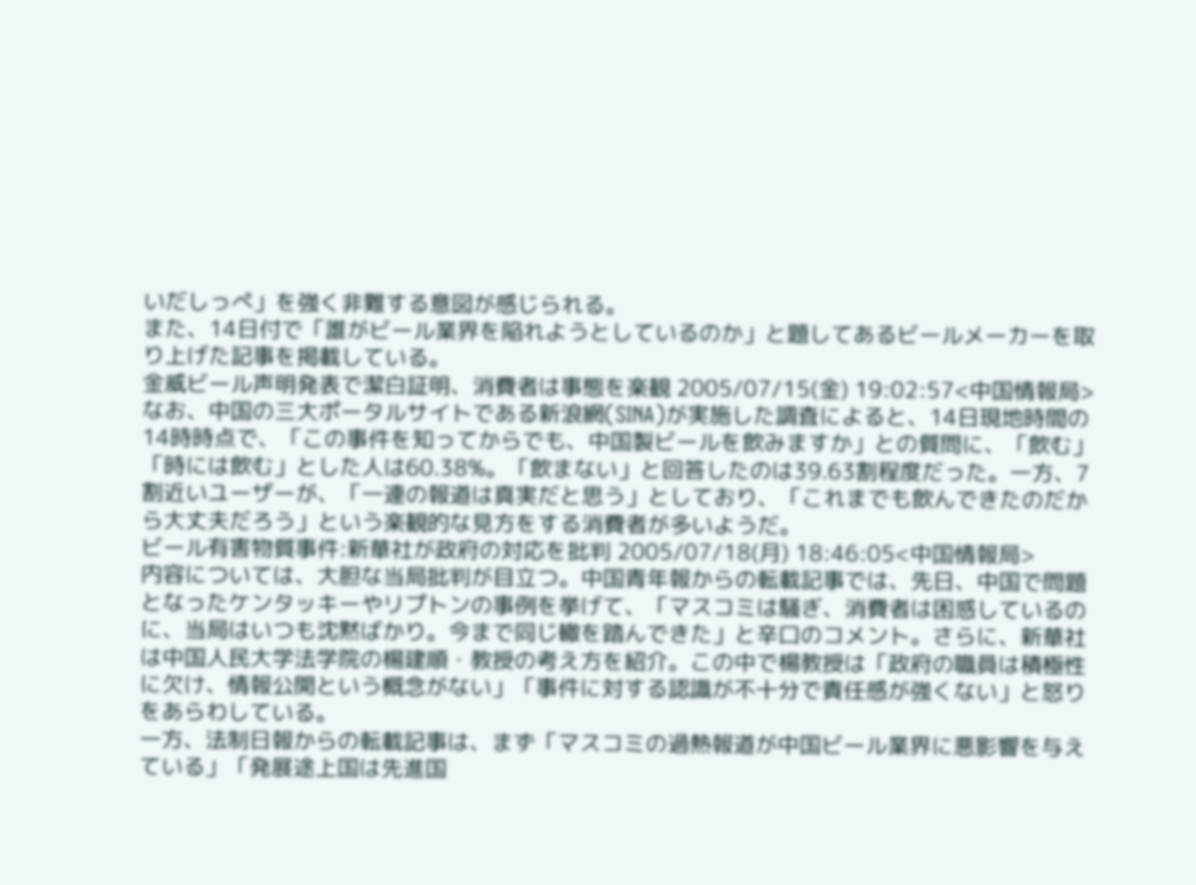いだしっぺ」を強く非難する意図が感じられる。
また、14日付で「誰がビール業界を陥れようとしているのか」と題してあるビールメーカーを取り上げた記事を掲載している。
金威ビール声明発表で潔白証明、消費者は事態を楽観 2005/07/15(金) 19:02:57<中国情報局>
なお、中国の三大ポータルサイトである新浪網(SINA)が実施した調査によると、14日現地時間の14時時点で、「この事件を知ってからでも、中国製ビールを飲みますか」との質問に、「飲む」「時には飲む」とした人は60.38%。「飲まない」と回答したのは39.63割程度だった。一方、7割近いユーザーが、「一連の報道は真実だと思う」としており、「これまでも飲んできたのだから大丈夫だろう」という楽観的な見方をする消費者が多いようだ。
ビール有害物質事件:新華社が政府の対応を批判 2005/07/18(月) 18:46:05<中国情報局>
内容については、大胆な当局批判が目立つ。中国青年報からの転載記事では、先日、中国で問題となったケンタッキーやリプトンの事例を挙げて、「マスコミは騒ぎ、消費者は困惑しているのに、当局はいつも沈黙ばかり。今まで同じ轍を踏んできた」と辛口のコメント。さらに、新華社は中国人民大学法学院の楊建順・教授の考え方を紹介。この中で楊教授は「政府の職員は積極性に欠け、情報公開という概念がない」「事件に対する認識が不十分で責任感が強くない」と怒りをあらわしている。
一方、法制日報からの転載記事は、まず「マスコミの過熱報道が中国ビール業界に悪影響を与えている」「発展途上国は先進国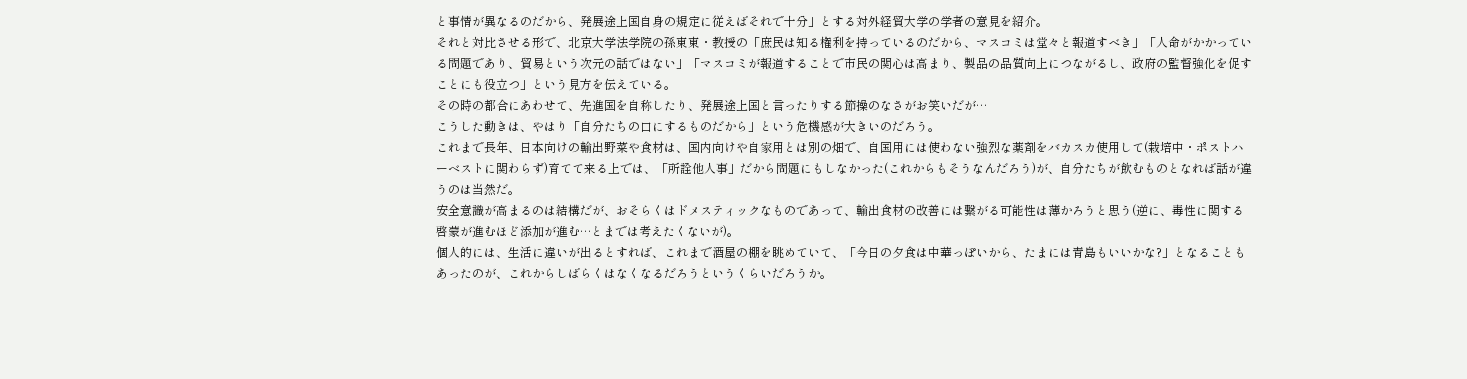と事情が異なるのだから、発展途上国自身の規定に従えばそれで十分」とする対外経貿大学の学者の意見を紹介。
それと対比させる形で、北京大学法学院の孫東東・教授の「庶民は知る権利を持っているのだから、マスコミは堂々と報道すべき」「人命がかかっている問題であり、貿易という次元の話ではない」「マスコミが報道することで市民の関心は高まり、製品の品質向上につながるし、政府の監督強化を促すことにも役立つ」という見方を伝えている。
その時の都合にあわせて、先進国を自称したり、発展途上国と言ったりする節操のなさがお笑いだが…
こうした動きは、やはり「自分たちの口にするものだから」という危機感が大きいのだろう。
これまで長年、日本向けの輸出野菜や食材は、国内向けや自家用とは別の畑で、自国用には使わない強烈な薬剤をバカスカ使用して(栽培中・ポストハーベストに関わらず)育てて来る上では、「所詮他人事」だから問題にもしなかった(これからもそうなんだろう)が、自分たちが飲むものとなれば話が違うのは当然だ。
安全意識が高まるのは結構だが、おそらくはドメスティックなものであって、輸出食材の改善には繋がる可能性は薄かろうと思う(逆に、毒性に関する啓蒙が進むほど添加が進む…とまでは考えたくないが)。
個人的には、生活に違いが出るとすれば、これまで酒屋の棚を眺めていて、「今日の夕食は中華っぽいから、たまには青島もいいかな?」となることもあったのが、これからしばらくはなくなるだろうというくらいだろうか。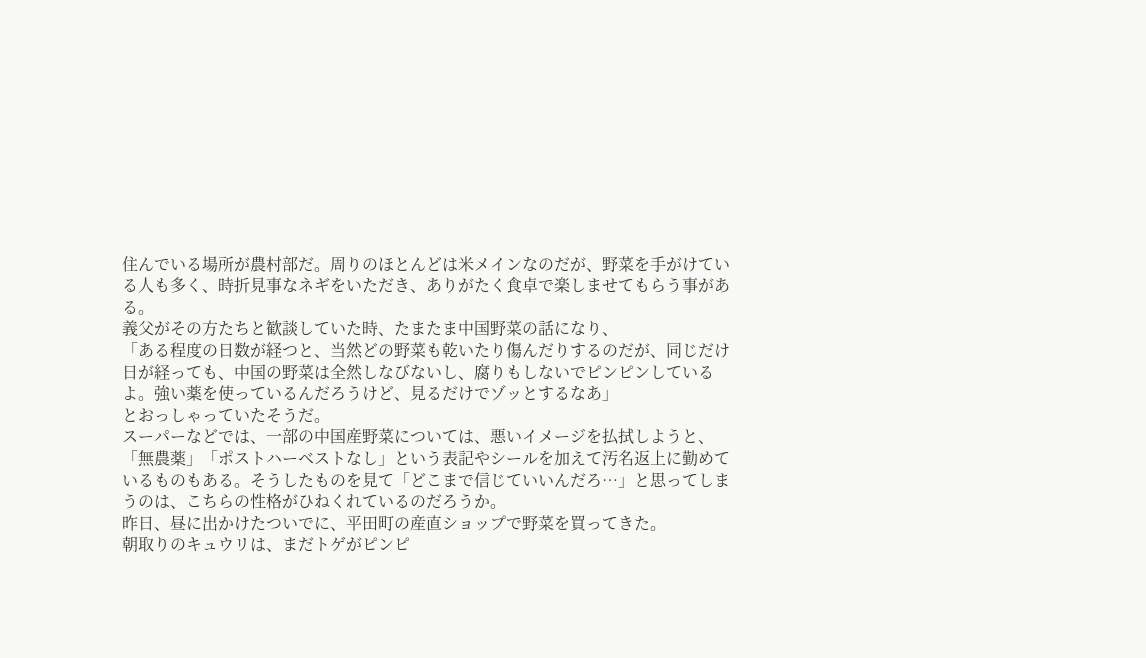住んでいる場所が農村部だ。周りのほとんどは米メインなのだが、野菜を手がけている人も多く、時折見事なネギをいただき、ありがたく食卓で楽しませてもらう事がある。
義父がその方たちと歓談していた時、たまたま中国野菜の話になり、
「ある程度の日数が経つと、当然どの野菜も乾いたり傷んだりするのだが、同じだけ日が経っても、中国の野菜は全然しなびないし、腐りもしないでピンピンしているよ。強い薬を使っているんだろうけど、見るだけでゾッとするなあ」
とおっしゃっていたそうだ。
スーパーなどでは、一部の中国産野菜については、悪いイメージを払拭しようと、「無農薬」「ポストハーベストなし」という表記やシールを加えて汚名返上に勤めているものもある。そうしたものを見て「どこまで信じていいんだろ…」と思ってしまうのは、こちらの性格がひねくれているのだろうか。
昨日、昼に出かけたついでに、平田町の産直ショップで野菜を買ってきた。
朝取りのキュウリは、まだトゲがピンピ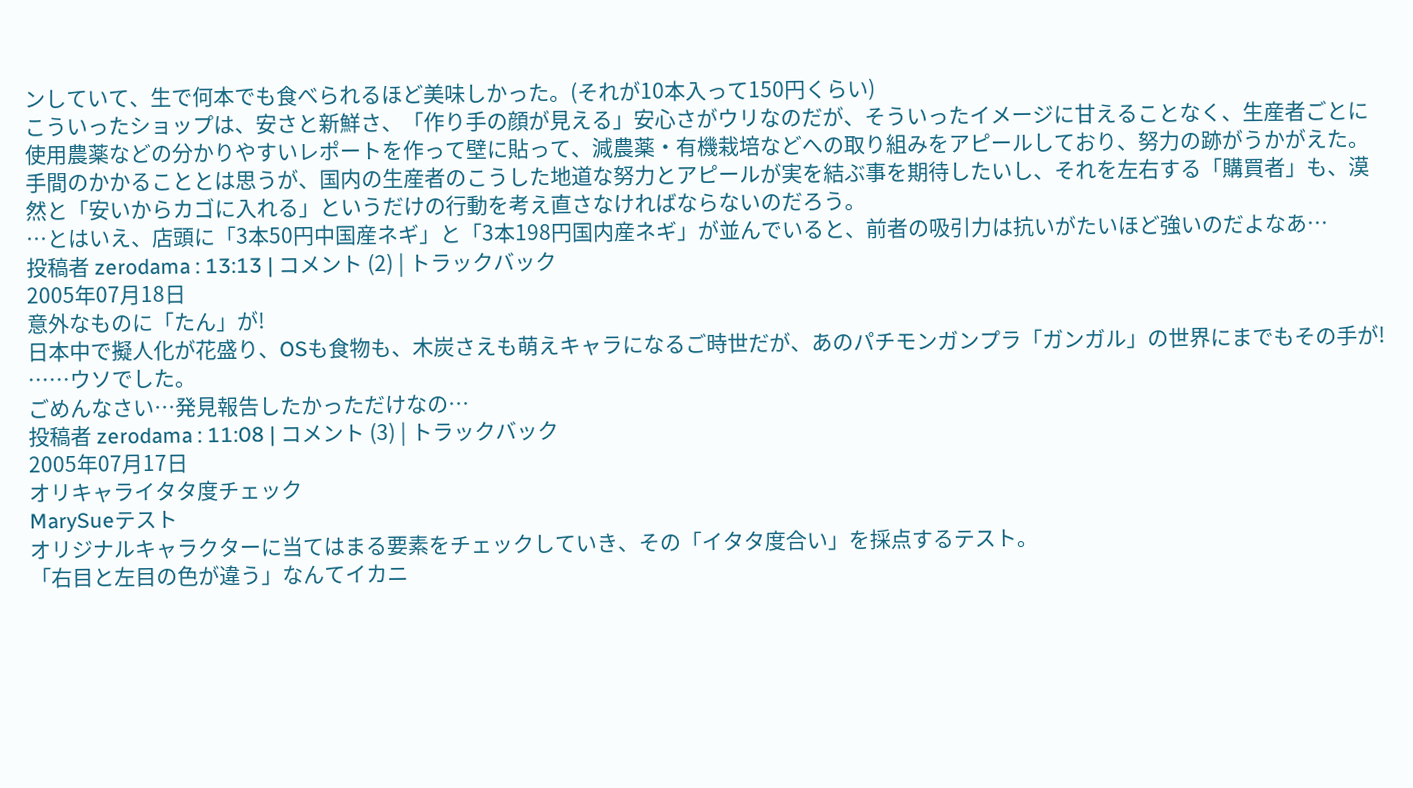ンしていて、生で何本でも食べられるほど美味しかった。(それが10本入って150円くらい)
こういったショップは、安さと新鮮さ、「作り手の顔が見える」安心さがウリなのだが、そういったイメージに甘えることなく、生産者ごとに使用農薬などの分かりやすいレポートを作って壁に貼って、減農薬・有機栽培などへの取り組みをアピールしており、努力の跡がうかがえた。
手間のかかることとは思うが、国内の生産者のこうした地道な努力とアピールが実を結ぶ事を期待したいし、それを左右する「購買者」も、漠然と「安いからカゴに入れる」というだけの行動を考え直さなければならないのだろう。
…とはいえ、店頭に「3本50円中国産ネギ」と「3本198円国内産ネギ」が並んでいると、前者の吸引力は抗いがたいほど強いのだよなあ…
投稿者 zerodama : 13:13 | コメント (2) | トラックバック
2005年07月18日
意外なものに「たん」が!
日本中で擬人化が花盛り、OSも食物も、木炭さえも萌えキャラになるご時世だが、あのパチモンガンプラ「ガンガル」の世界にまでもその手が!
……ウソでした。
ごめんなさい…発見報告したかっただけなの…
投稿者 zerodama : 11:08 | コメント (3) | トラックバック
2005年07月17日
オリキャライタタ度チェック
MarySueテスト
オリジナルキャラクターに当てはまる要素をチェックしていき、その「イタタ度合い」を採点するテスト。
「右目と左目の色が違う」なんてイカニ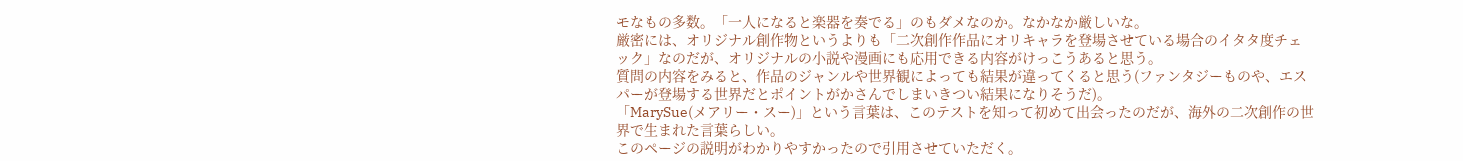モなもの多数。「一人になると楽器を奏でる」のもダメなのか。なかなか厳しいな。
厳密には、オリジナル創作物というよりも「二次創作作品にオリキャラを登場させている場合のイタタ度チェック」なのだが、オリジナルの小説や漫画にも応用できる内容がけっこうあると思う。
質問の内容をみると、作品のジャンルや世界観によっても結果が違ってくると思う(ファンタジーものや、エスパーが登場する世界だとポイントがかさんでしまいきつい結果になりそうだ)。
「MarySue(メアリー・スー)」という言葉は、このテストを知って初めて出会ったのだが、海外の二次創作の世界で生まれた言葉らしい。
このページの説明がわかりやすかったので引用させていただく。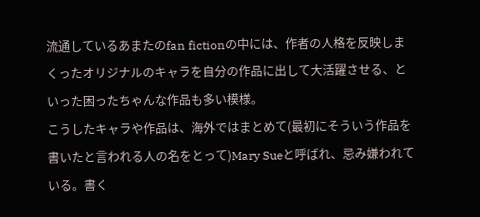流通しているあまたのfan fictionの中には、作者の人格を反映しまくったオリジナルのキャラを自分の作品に出して大活躍させる、といった困ったちゃんな作品も多い模様。
こうしたキャラや作品は、海外ではまとめて(最初にそういう作品を書いたと言われる人の名をとって)Mary Sueと呼ばれ、忌み嫌われている。書く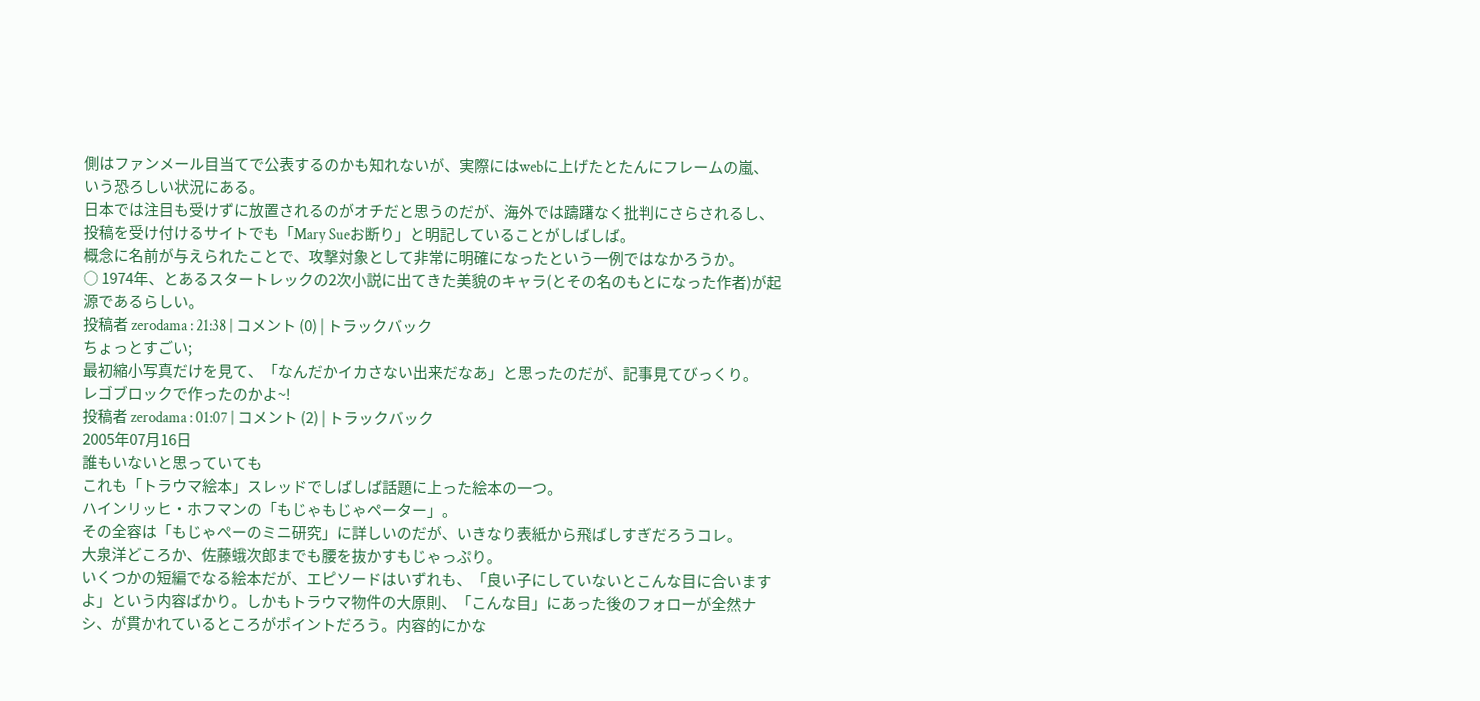側はファンメール目当てで公表するのかも知れないが、実際にはwebに上げたとたんにフレームの嵐、いう恐ろしい状況にある。
日本では注目も受けずに放置されるのがオチだと思うのだが、海外では躊躇なく批判にさらされるし、投稿を受け付けるサイトでも「Mary Sueお断り」と明記していることがしばしば。
概念に名前が与えられたことで、攻撃対象として非常に明確になったという一例ではなかろうか。
○ 1974年、とあるスタートレックの2次小説に出てきた美貌のキャラ(とその名のもとになった作者)が起源であるらしい。
投稿者 zerodama : 21:38 | コメント (0) | トラックバック
ちょっとすごい;
最初縮小写真だけを見て、「なんだかイカさない出来だなあ」と思ったのだが、記事見てびっくり。
レゴブロックで作ったのかよ~!
投稿者 zerodama : 01:07 | コメント (2) | トラックバック
2005年07月16日
誰もいないと思っていても
これも「トラウマ絵本」スレッドでしばしば話題に上った絵本の一つ。
ハインリッヒ・ホフマンの「もじゃもじゃペーター」。
その全容は「もじゃぺーのミニ研究」に詳しいのだが、いきなり表紙から飛ばしすぎだろうコレ。
大泉洋どころか、佐藤蛾次郎までも腰を抜かすもじゃっぷり。
いくつかの短編でなる絵本だが、エピソードはいずれも、「良い子にしていないとこんな目に合いますよ」という内容ばかり。しかもトラウマ物件の大原則、「こんな目」にあった後のフォローが全然ナシ、が貫かれているところがポイントだろう。内容的にかな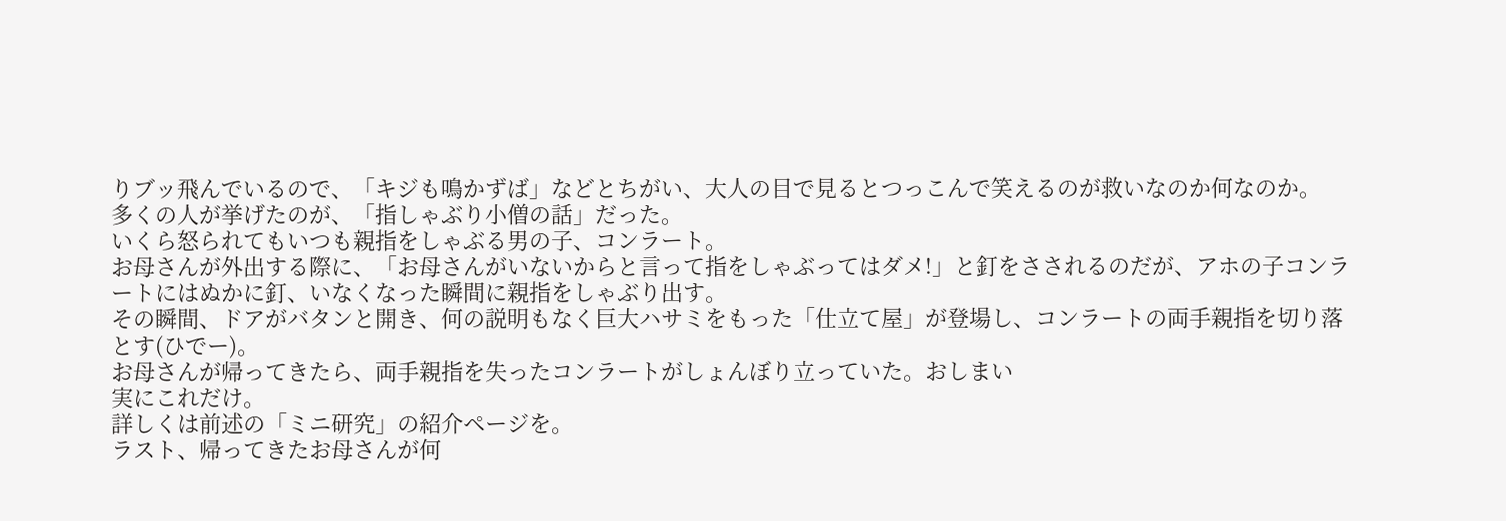りブッ飛んでいるので、「キジも鳴かずば」などとちがい、大人の目で見るとつっこんで笑えるのが救いなのか何なのか。
多くの人が挙げたのが、「指しゃぶり小僧の話」だった。
いくら怒られてもいつも親指をしゃぶる男の子、コンラート。
お母さんが外出する際に、「お母さんがいないからと言って指をしゃぶってはダメ!」と釘をさされるのだが、アホの子コンラートにはぬかに釘、いなくなった瞬間に親指をしゃぶり出す。
その瞬間、ドアがバタンと開き、何の説明もなく巨大ハサミをもった「仕立て屋」が登場し、コンラートの両手親指を切り落とす(ひでー)。
お母さんが帰ってきたら、両手親指を失ったコンラートがしょんぼり立っていた。おしまい
実にこれだけ。
詳しくは前述の「ミニ研究」の紹介ページを。
ラスト、帰ってきたお母さんが何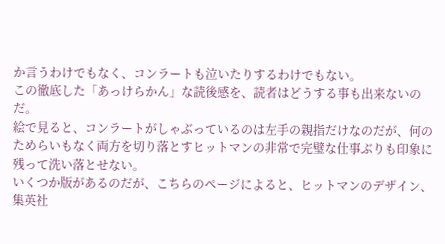か言うわけでもなく、コンラートも泣いたりするわけでもない。
この徹底した「あっけらかん」な読後感を、読者はどうする事も出来ないのだ。
絵で見ると、コンラートがしゃぶっているのは左手の親指だけなのだが、何のためらいもなく両方を切り落とすヒットマンの非常で完璧な仕事ぶりも印象に残って洗い落とせない。
いくつか版があるのだが、こちらのページによると、ヒットマンのデザイン、集英社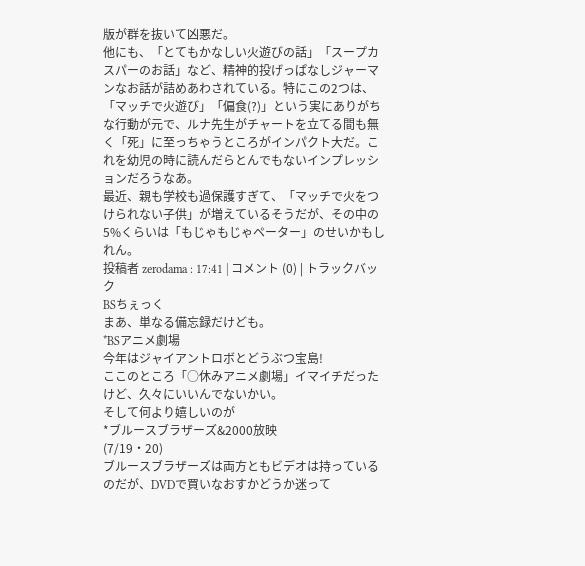版が群を抜いて凶悪だ。
他にも、「とてもかなしい火遊びの話」「スープカスパーのお話」など、精神的投げっぱなしジャーマンなお話が詰めあわされている。特にこの2つは、「マッチで火遊び」「偏食(?)」という実にありがちな行動が元で、ルナ先生がチャートを立てる間も無く「死」に至っちゃうところがインパクト大だ。これを幼児の時に読んだらとんでもないインプレッションだろうなあ。
最近、親も学校も過保護すぎて、「マッチで火をつけられない子供」が増えているそうだが、その中の5%くらいは「もじゃもじゃペーター」のせいかもしれん。
投稿者 zerodama : 17:41 | コメント (0) | トラックバック
BSちぇっく
まあ、単なる備忘録だけども。
*BSアニメ劇場
今年はジャイアントロボとどうぶつ宝島!
ここのところ「○休みアニメ劇場」イマイチだったけど、久々にいいんでないかい。
そして何より嬉しいのが
*ブルースブラザーズ&2000放映
(7/19・20)
ブルースブラザーズは両方ともビデオは持っているのだが、DVDで買いなおすかどうか迷って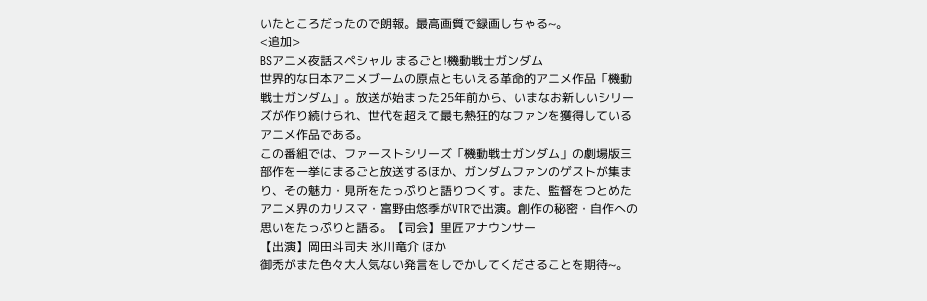いたところだったので朗報。最高画質で録画しちゃる~。
<追加>
BSアニメ夜話スペシャル まるごと!機動戦士ガンダム
世界的な日本アニメブームの原点ともいえる革命的アニメ作品「機動戦士ガンダム」。放送が始まった25年前から、いまなお新しいシリーズが作り続けられ、世代を超えて最も熱狂的なファンを獲得しているアニメ作品である。
この番組では、ファーストシリーズ「機動戦士ガンダム」の劇場版三部作を一挙にまるごと放送するほか、ガンダムファンのゲストが集まり、その魅力・見所をたっぷりと語りつくす。また、監督をつとめたアニメ界のカリスマ・富野由悠季がVTRで出演。創作の秘密・自作への思いをたっぷりと語る。【司会】里匠アナウンサー
【出演】岡田斗司夫 氷川竜介 ほか
御禿がまた色々大人気ない発言をしでかしてくださることを期待~。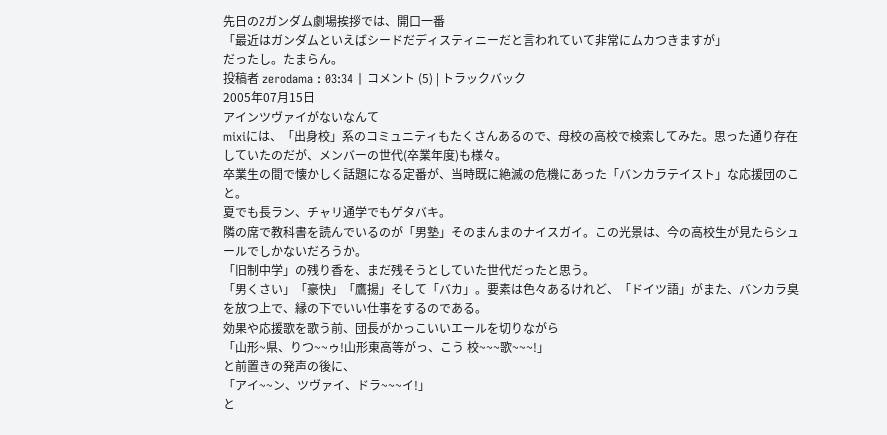先日のZガンダム劇場挨拶では、開口一番
「最近はガンダムといえばシードだディスティニーだと言われていて非常にムカつきますが」
だったし。たまらん。
投稿者 zerodama : 03:34 | コメント (5) | トラックバック
2005年07月15日
アインツヴァイがないなんて
mixiには、「出身校」系のコミュニティもたくさんあるので、母校の高校で検索してみた。思った通り存在していたのだが、メンバーの世代(卒業年度)も様々。
卒業生の間で懐かしく話題になる定番が、当時既に絶滅の危機にあった「バンカラテイスト」な応援団のこと。
夏でも長ラン、チャリ通学でもゲタバキ。
隣の席で教科書を読んでいるのが「男塾」そのまんまのナイスガイ。この光景は、今の高校生が見たらシュールでしかないだろうか。
「旧制中学」の残り香を、まだ残そうとしていた世代だったと思う。
「男くさい」「豪快」「鷹揚」そして「バカ」。要素は色々あるけれど、「ドイツ語」がまた、バンカラ臭を放つ上で、縁の下でいい仕事をするのである。
効果や応援歌を歌う前、団長がかっこいいエールを切りながら
「山形~県、りつ~~ゥ!山形東高等がっ、こう 校~~~歌~~~!」
と前置きの発声の後に、
「アイ~~ン、ツヴァイ、ドラ~~~イ!」
と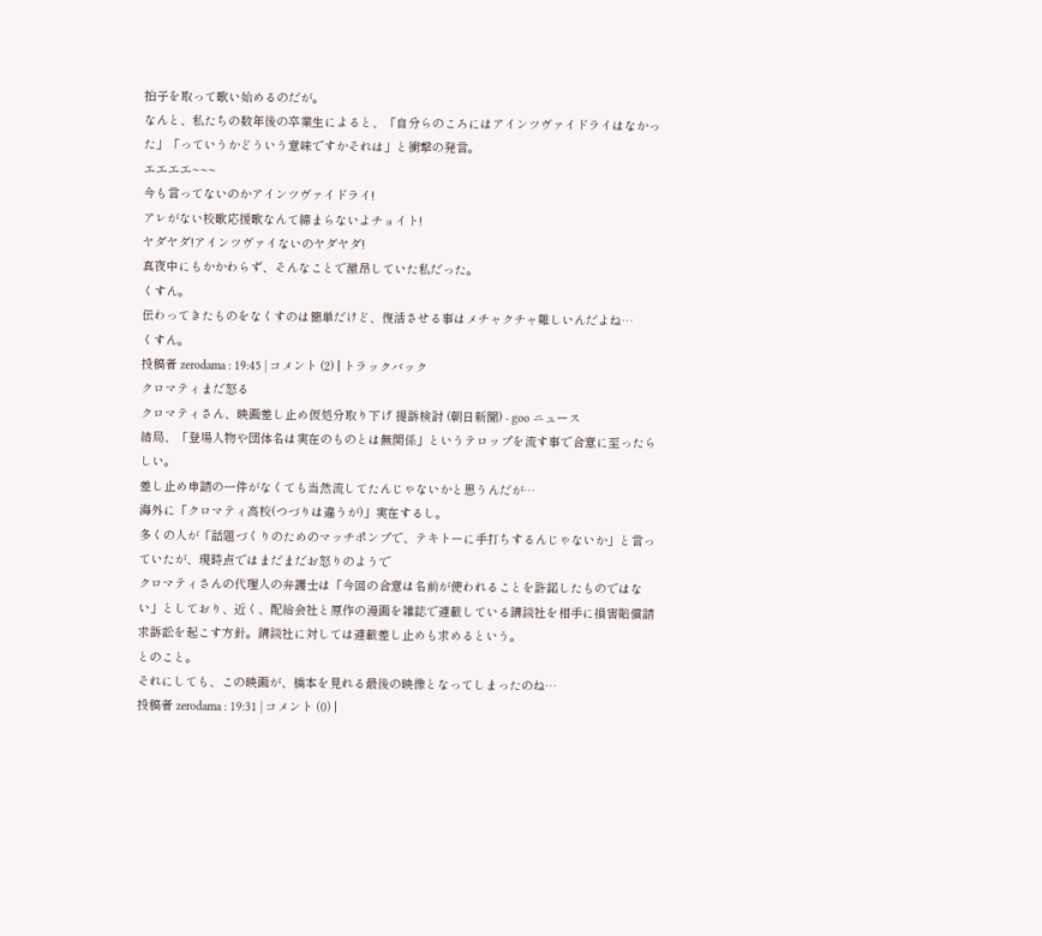拍子を取って歌い始めるのだが。
なんと、私たちの数年後の卒業生によると、「自分らのころにはアインツヴァイドライはなかった」「っていうかどういう意味ですかそれは」と衝撃の発言。
エエエエ~~~
今も言ってないのかアインツヴァイドライ!
アレがない校歌応援歌なんて締まらないよチョイト!
ヤダヤダ!アインツヴァイないのヤダヤダ!
真夜中にもかかわらず、そんなことで激昂していた私だった。
くすん。
伝わってきたものをなくすのは簡単だけど、復活させる事はメチャクチャ難しいんだよね…
くすん。
投稿者 zerodama : 19:45 | コメント (2) | トラックバック
クロマティまだ怒る
クロマティさん、映画差し止め仮処分取り下げ 提訴検討 (朝日新聞) - goo ニュース
結局、「登場人物や団体名は実在のものとは無関係」というテロップを流す事で合意に至ったらしい。
差し止め申請の一件がなくても当然流してたんじゃないかと思うんだが…
海外に「クロマティ高校(つづりは違うが)」実在するし。
多くの人が「話題づくりのためのマッチポンプで、テキトーに手打ちするんじゃないか」と言っていたが、現時点ではまだまだお怒りのようで
クロマティさんの代理人の弁護士は「今回の合意は名前が使われることを許諾したものではない」としており、近く、配給会社と原作の漫画を雑誌で連載している講談社を相手に損害賠償請求訴訟を起こす方針。講談社に対しては連載差し止めも求めるという。
とのこと。
それにしても、この映画が、橋本を見れる最後の映像となってしまったのね…
投稿者 zerodama : 19:31 | コメント (0) |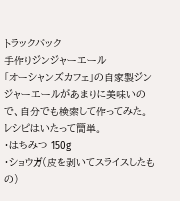トラックバック
手作りジンジャーエール
「オーシャンズカフェ」の自家製ジンジャーエールがあまりに美味いので、自分でも検索して作ってみた。
レシピはいたって簡単。
・はちみつ 150g
・ショウガ(皮を剥いてスライスしたもの)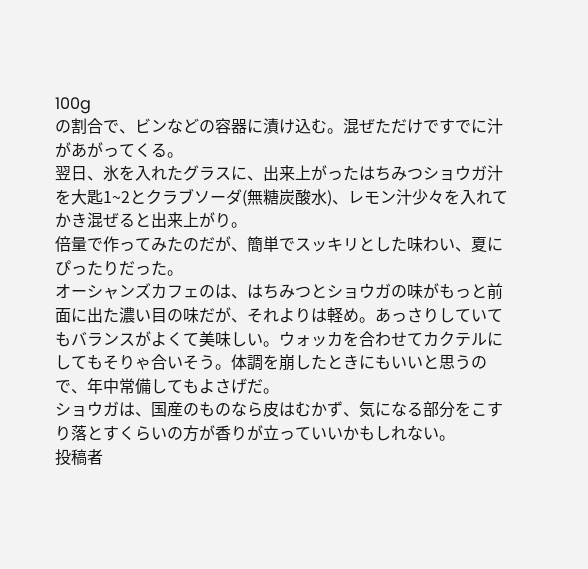100g
の割合で、ビンなどの容器に漬け込む。混ぜただけですでに汁があがってくる。
翌日、氷を入れたグラスに、出来上がったはちみつショウガ汁を大匙1~2とクラブソーダ(無糖炭酸水)、レモン汁少々を入れてかき混ぜると出来上がり。
倍量で作ってみたのだが、簡単でスッキリとした味わい、夏にぴったりだった。
オーシャンズカフェのは、はちみつとショウガの味がもっと前面に出た濃い目の味だが、それよりは軽め。あっさりしていてもバランスがよくて美味しい。ウォッカを合わせてカクテルにしてもそりゃ合いそう。体調を崩したときにもいいと思うので、年中常備してもよさげだ。
ショウガは、国産のものなら皮はむかず、気になる部分をこすり落とすくらいの方が香りが立っていいかもしれない。
投稿者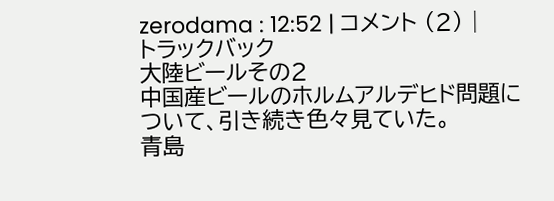zerodama : 12:52 | コメント (2) | トラックバック
大陸ビールその2
中国産ビールのホルムアルデヒド問題について、引き続き色々見ていた。
青島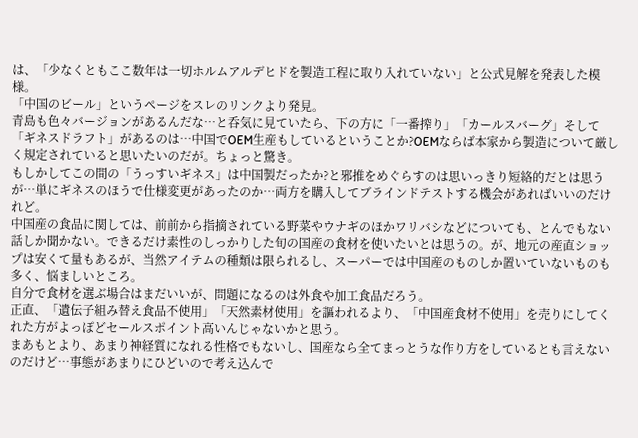は、「少なくともここ数年は一切ホルムアルデヒドを製造工程に取り入れていない」と公式見解を発表した模様。
「中国のビール」というページをスレのリンクより発見。
青島も色々バージョンがあるんだな…と呑気に見ていたら、下の方に「一番搾り」「カールスバーグ」そして「ギネスドラフト」があるのは…中国でOEM生産もしているということか?OEMならば本家から製造について厳しく規定されていると思いたいのだが。ちょっと驚き。
もしかしてこの間の「うっすいギネス」は中国製だったか?と邪推をめぐらすのは思いっきり短絡的だとは思うが…単にギネスのほうで仕様変更があったのか…両方を購入してブラインドテストする機会があればいいのだけれど。
中国産の食品に関しては、前前から指摘されている野菜やウナギのほかワリバシなどについても、とんでもない話しか聞かない。できるだけ素性のしっかりした旬の国産の食材を使いたいとは思うの。が、地元の産直ショップは安くて量もあるが、当然アイテムの種類は限られるし、スーパーでは中国産のものしか置いていないものも多く、悩ましいところ。
自分で食材を選ぶ場合はまだいいが、問題になるのは外食や加工食品だろう。
正直、「遺伝子組み替え食品不使用」「天然素材使用」を謳われるより、「中国産食材不使用」を売りにしてくれた方がよっぽどセールスポイント高いんじゃないかと思う。
まあもとより、あまり神経質になれる性格でもないし、国産なら全てまっとうな作り方をしているとも言えないのだけど…事態があまりにひどいので考え込んで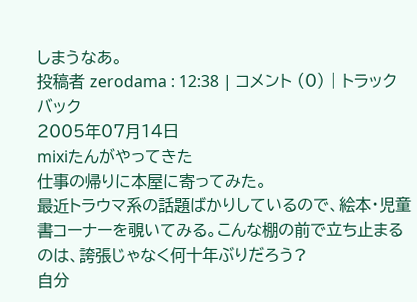しまうなあ。
投稿者 zerodama : 12:38 | コメント (0) | トラックバック
2005年07月14日
mixiたんがやってきた
仕事の帰りに本屋に寄ってみた。
最近トラウマ系の話題ばかりしているので、絵本・児童書コーナーを覗いてみる。こんな棚の前で立ち止まるのは、誇張じゃなく何十年ぶりだろう?
自分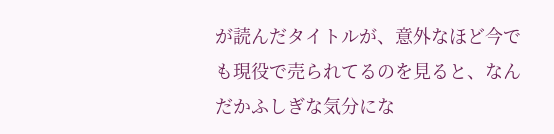が読んだタイトルが、意外なほど今でも現役で売られてるのを見ると、なんだかふしぎな気分にな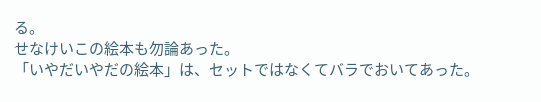る。
せなけいこの絵本も勿論あった。
「いやだいやだの絵本」は、セットではなくてバラでおいてあった。